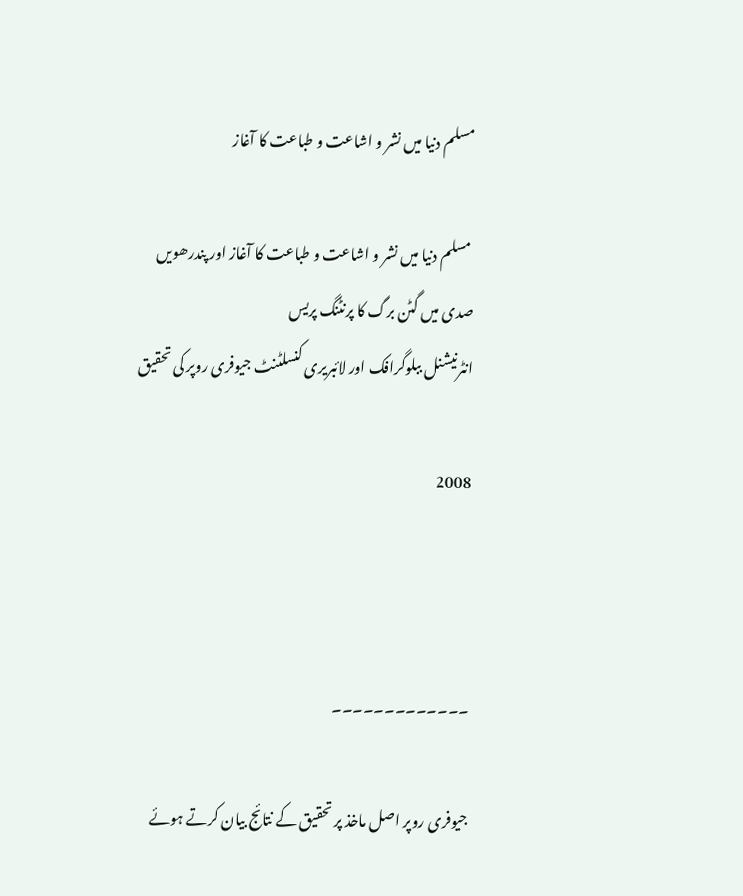مسلم دنیا میں نشر و اشاعت و طباعت کا آغاز

 مسلم دنیا میں نشر و اشاعت و طباعت کا آغاز اور پندرھویں صدی میں گٹن برگ کا پرنٹنگ پریس
انٹرنیشنل ببلوگرافک اور لائبریری کنسلٹنٹ جیوفری روپر کی تحقیق

2008



۔۔۔۔۔۔۔۔۔۔۔۔۔

جیوفری روپر اصل ماخذ پر تحقیق کے نتائج بیان کرتے ہوئے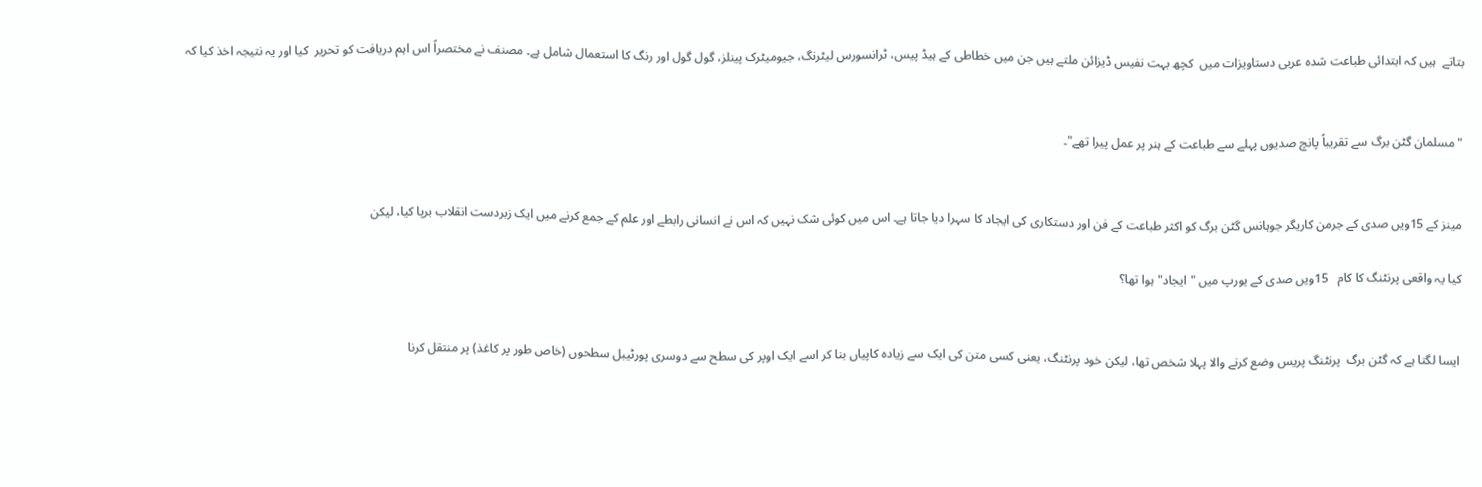بتاتے  ہیں کہ ابتدائی طباعت شدہ عربی دستاویزات میں  کچھ بہت نفیس ڈیزائن ملتے ہیں جن میں خطاطی کے ہیڈ پیس، ٹرانسورس لیٹرنگ، جیومیٹرک پینلز، گول گول اور رنگ کا استعمال شامل ہے۔ مصنف نے مختصراً اس اہم دریافت کو تحریر  کیا اور یہ نتیجہ اخذ کیا کہ


"مسلمان گٹن برگ سے تقریباً پانچ صدیوں پہلے سے طباعت کے ہنر پر عمل پیرا تھے"۔


مینز کے 15ویں صدی کے جرمن کاریگر جوہانس گٹن برگ کو اکثر طباعت کے فن اور دستکاری کی ایجاد کا سہرا دیا جاتا ہے۔ اس میں کوئی شک نہیں کہ اس نے انسانی رابطے اور علم کے جمع کرنے میں ایک زبردست انقلاب برپا کیا، لیکن

کیا یہ واقعی پرنٹنگ کا کام   15ویں صدی کے یورپ میں "ایجاد" ہوا تھا؟


ایسا لگتا ہے کہ گٹن برگ  پرنٹنگ پریس وضع کرنے والا پہلا شخص تھا، لیکن خود پرنٹنگ، یعنی کسی متن کی ایک سے زیادہ کاپیاں بنا کر اسے ایک اوپر کی سطح سے دوسری پورٹیبل سطحوں (خاص طور پر کاغذ) پر منتقل کرنا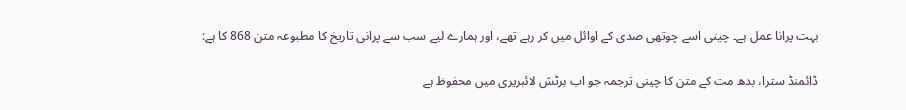بہت پرانا عمل ہے۔ چینی اسے چوتھی صدی کے اوائل میں کر رہے تھے، اور ہمارے لیے سب سے پرانی تاریخ کا مطبوعہ متن 868 کا ہے:

ڈائمنڈ سترا، بدھ مت کے متن کا چینی ترجمہ جو اب برٹش لائبریری میں محفوظ ہے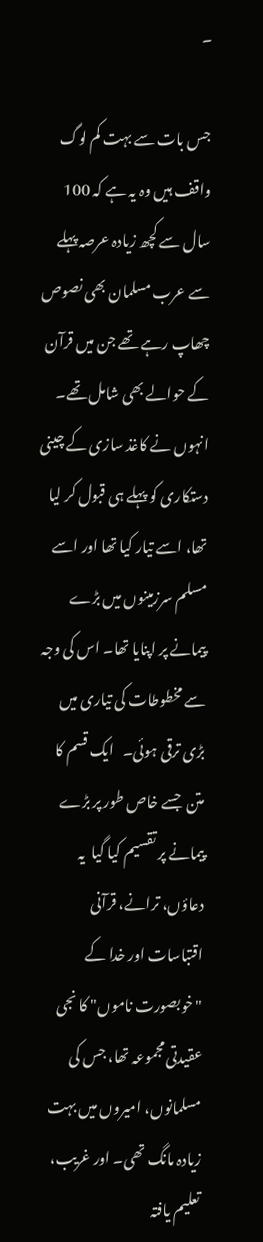۔

جس بات سے بہت کم لوگ واقف ہیں وہ یہ ہے کہ 100 سال سے کچھ زیادہ عرصہ پہلے سے عرب مسلمان بھی نصوص چھاپ رہے تھے جن میں قرآن کے حوالے بھی شامل تھے۔ انہوں نے کاغذ سازی کے چینی دستکاری کو پہلے ہی قبول کر لیا تھا، اسے تیار کیا تھا اور اسے مسلم سرزمینوں میں بڑے پیمانے پر اپنایا تھا۔ اس کی وجہ سے مخطوطات کی تیاری میں بڑی ترقی ہوئی۔   ایک قسم کا متن  جسے خاص طور پر بڑے پیمانے پر تقسیم کیا گیا  یہ دعاؤں، ترانے، قرآنی اقتباسات اور خدا کے "خوبصورت ناموں" کا نجی عقیدتی مجموعہ تھا، جس کی مسلمانوں، امیروں میں بہت زیادہ مانگ تھی۔ اور غریب، تعلیم یافتہ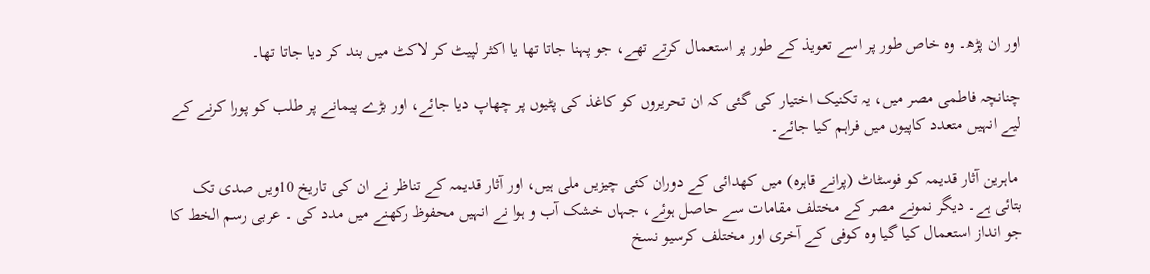اور ان پڑھ۔ وہ خاص طور پر اسے تعویذ کے طور پر استعمال کرتے تھے، جو پہنا جاتا تھا یا اکثر لپیٹ کر لاکٹ میں بند کر دیا جاتا تھا۔

چنانچہ فاطمی مصر میں، یہ تکنیک اختیار کی گئی کہ ان تحریروں کو کاغذ کی پٹیوں پر چھاپ دیا جائے، اور بڑے پیمانے پر طلب کو پورا کرنے کے لیے انہیں متعدد کاپیوں میں فراہم کیا جائے۔

 ماہرین آثار قدیمہ کو فوسٹاٹ (پرانے قاہرہ) میں کھدائی کے دوران کئی چیزیں ملی ہیں، اور آثار قدیمہ کے تناظر نے ان کی تاریخ 10ویں صدی تک بتائی ہے۔ دیگر نمونے مصر کے مختلف مقامات سے حاصل ہوئے، جہاں خشک آب و ہوا نے انہیں محفوظ رکھنے میں مدد کی ۔ عربی رسم الخط کا جو انداز استعمال کیا گیا وہ کوفی کے آخری اور مختلف کرسیو نسخ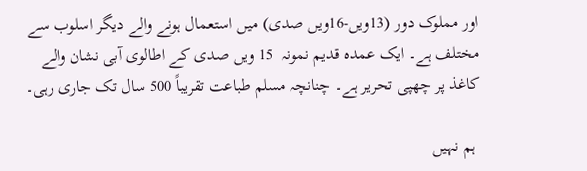اور مملوک دور (13ویں-16ویں صدی) میں استعمال ہونے والے دیگر اسلوب سے  مختلف ہے۔ ایک عمدہ قدیم نمونہ  15 ویں صدی کے اطالوی آبی نشان والے کاغذ پر چھپی تحریر ہے۔ چنانچہ مسلم طباعت تقریباً 500 سال تک جاری رہی۔

 ہم نہیں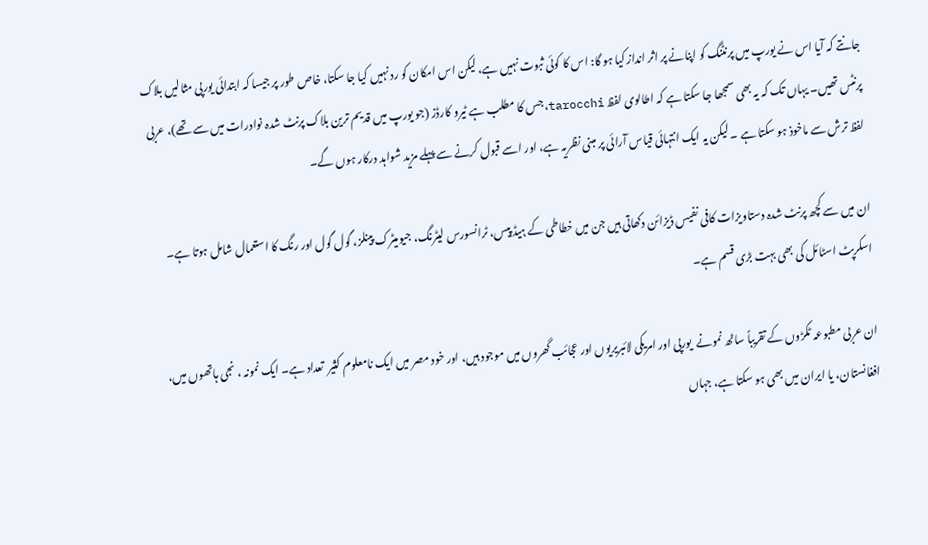جانتے کہ آیا اس نے یورپ میں پرنٹنگ کو اپنانے پر اثر انداز کیا ہو گا: اس کا کوئی ثبوت نہیں ہے، لیکن اس امکان کو رد نہیں کیا جا سکتا، خاص طور پر جیسا کہ ابتدائی یورپی مثالیں بلاک پرنٹس تھیں۔ یہاں تک کہ یہ بھی سمجھا جا سکتا ہے کہ اطالوی لفظ tarocchi، جس کا مطلب ہے ٹیرو کارڈز (جو یورپ میں قدیم ترین بلاک پرنٹ شدہ نوادرات میں سے تھے)، عربی  لفظ ترش سے ماخوذ ہو سکتا ہے ۔ لیکن یہ ایک انتہائی قیاس آرائی پر مبنی نظریہ ہے، اور اسے قبول کرنے سے پہلے مزید شواہد درکار ہوں گے۔

ان میں سے کچھ پرنٹ شدہ دستاویزات کافی نفیس ڈیزائن دکھاتی ہیں جن میں خطاطی کے ہیڈ پیس، ٹرانسورس لیٹرنگ، جیومیٹرک پینلز، گول گول اور رنگ کا استعمال شامل ہوتا ہے۔ اسکرپٹ اسٹائل کی بھی بہت بڑی قسم ہے۔

ان عربی مطبوعہ ٹکڑوں کے تقریباً ساٹھ نمونے  یورپی اور امریکی لائبریریوں اور عجائب گھروں میں موجود ہیں، اور خود مصر میں ایک نامعلوم کثیر  تعداد ہے۔ ایک نمونہ ، نجی ہاتھوں میں، افغانستان، یا ایران میں بھی ہو سکتا ہے، جہاں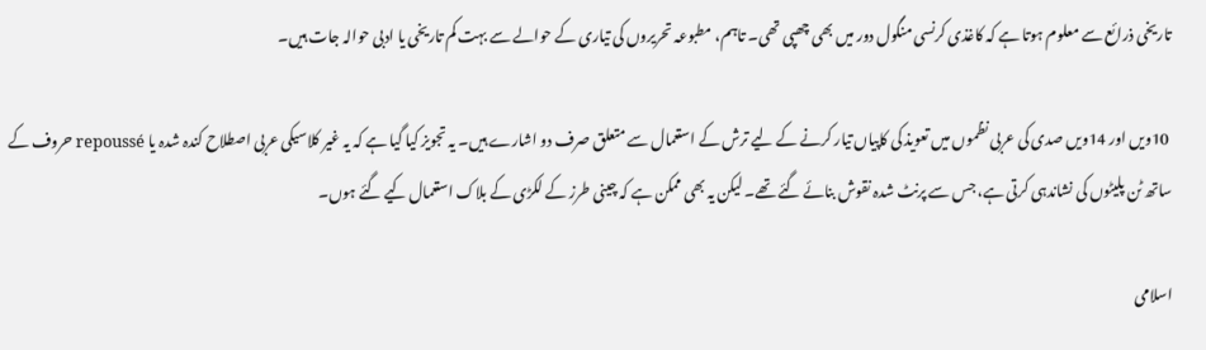تاریخی ذرائع سے معلوم ہوتا ہے کہ کاغذی کرنسی منگول دور میں بھی چھپی تھی۔ تاہم، مطبوعہ تحریروں کی تیاری کے حوالے سے بہت کم تاریخی یا ادبی حوالہ جات ہیں۔

 10ویں اور 14ویں صدی کی عربی نظموں میں تعویذ کی کاپیاں تیار کرنے کے لیے ترش کے استعمال سے متعلق صرف دو اشارے ہیں۔ یہ تجویز کیا گیا ہے کہ یہ غیر کلاسیکی عربی اصطلاح کندہ شدہ یا repoussé حروف کے ساتھ ٹن پلیٹوں کی نشاندہی کرتی ہے، جس سے پرنٹ شدہ نقوش بنائے گئے تھے۔ لیکن یہ بھی ممکن ہے کہ چینی طرز کے لکڑی کے بلاک استعمال کیے گئے ہوں۔

اسلامی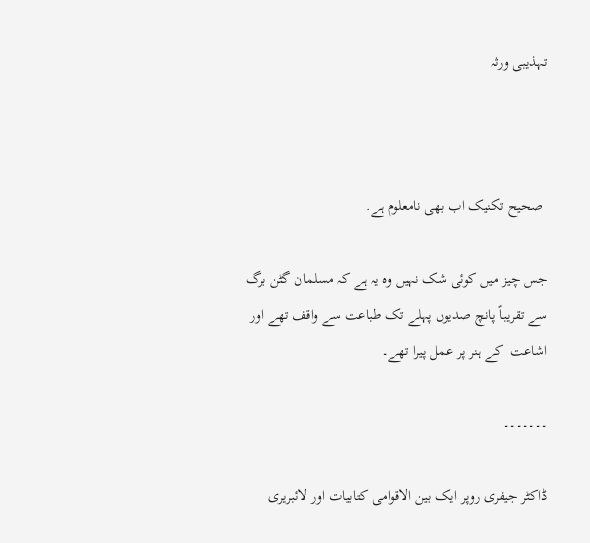تہذیبی ورثہ



 صحیح تکنیک اب بھی نامعلوم ہے.

جس چیز میں کوئی شک نہیں وہ یہ ہے کہ مسلمان گٹن برگ سے تقریباً پانچ صدیوں پہلے تک طباعت سے واقف تھے اور اشاعت  کے ہنر پر عمل پیرا تھے۔

۔۔۔۔۔۔۔

ڈاکٹر جیفری روپر ایک بین الاقوامی کتابیات اور لائبریری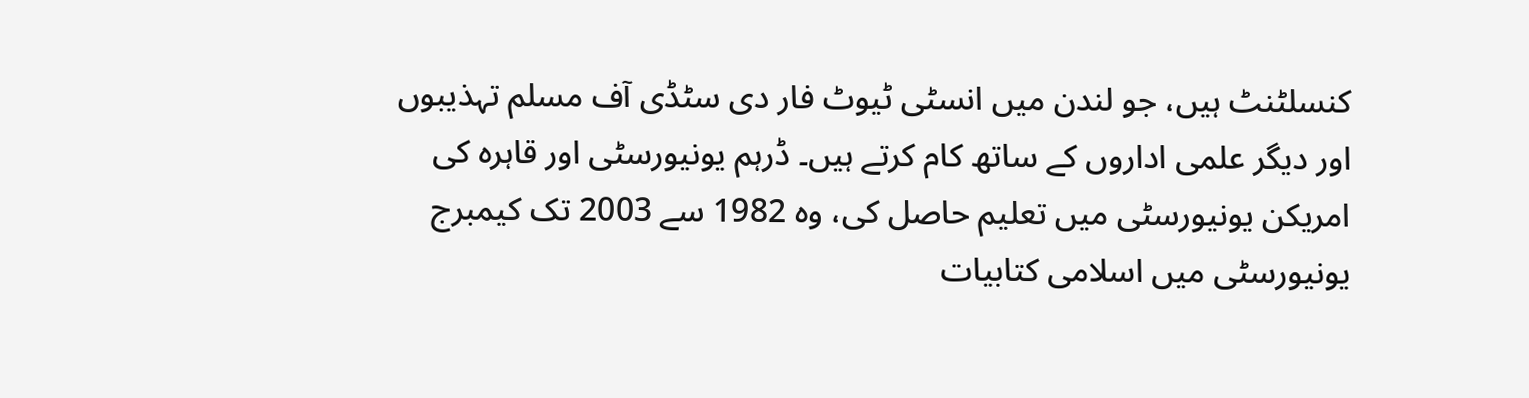کنسلٹنٹ ہیں، جو لندن میں انسٹی ٹیوٹ فار دی سٹڈی آف مسلم تہذیبوں اور دیگر علمی اداروں کے ساتھ کام کرتے ہیں۔ ڈرہم یونیورسٹی اور قاہرہ کی امریکن یونیورسٹی میں تعلیم حاصل کی، وہ 1982 سے 2003 تک کیمبرج یونیورسٹی میں اسلامی کتابیات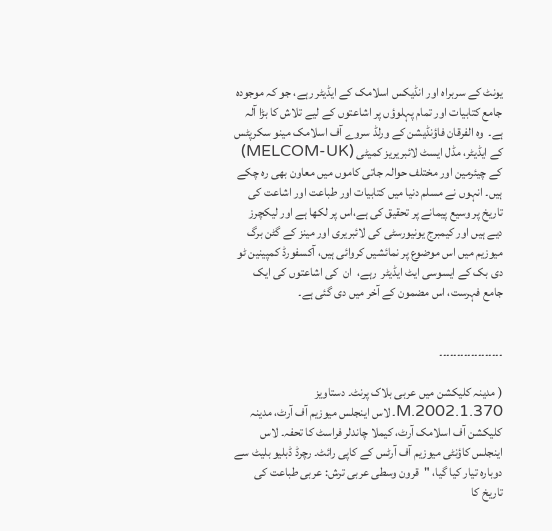یونٹ کے سربراہ اور انڈیکس اسلامک کے ایڈیٹر رہے، جو کہ موجودہ جامع کتابیات اور تمام پہلوؤں پر اشاعتوں کے لیے تلاش کا بڑا آلہ ہے۔  وہ الفرقان فاؤنڈیشن کے ورلڈ سروے آف اسلامک مینو سکرپٹس کے ایڈیٹر، مڈل ایسٹ لائبریریز کمیٹی (MELCOM-UK) کے چیئرمین اور مختلف حوالہ جاتی کاموں میں معاون بھی رہ چکے ہیں۔ انہوں نے مسلم دنیا میں کتابیات اور طباعت اور اشاعت کی تاریخ پر وسیع پیمانے پر تحقیق کی ہے،اس پر لکھا ہے اور لیکچرز دیے ہیں اور کیمبرج یونیورسٹی کی لائبریری اور مینز کے گٹن برگ میوزیم میں اس موضوع پر نمائشیں کروائی ہیں، آکسفورڈ کمپینین ٹو دی بک کے ایسوسی ایٹ ایڈیٹر  رہے،  ان  کی اشاعتوں کی ایک جامع فہرست، اس مضمون کے آخر میں دی گئی ہے۔


۔۔۔۔۔۔۔۔۔۔۔۔۔۔۔۔۔۔

( مدینہ کلیکشن میں عربی بلاک پرنٹ۔ دستاویز M.2002.1.370۔ لاس اینجلس میوزیم آف آرٹ، مدینہ کلیکشن آف اسلامک آرٹ، کیملا چاندلر فراسٹ کا تحفہ۔ لاس اینجلس کاؤنٹی میوزیم آف آرٹس کے کاپی رائٹ۔ رچرڈ ڈبلیو بلیٹ سے دوبارہ تیار کیا گیا، "قرون وسطی عربی ترش: عربی طباعت کی تاریخ کا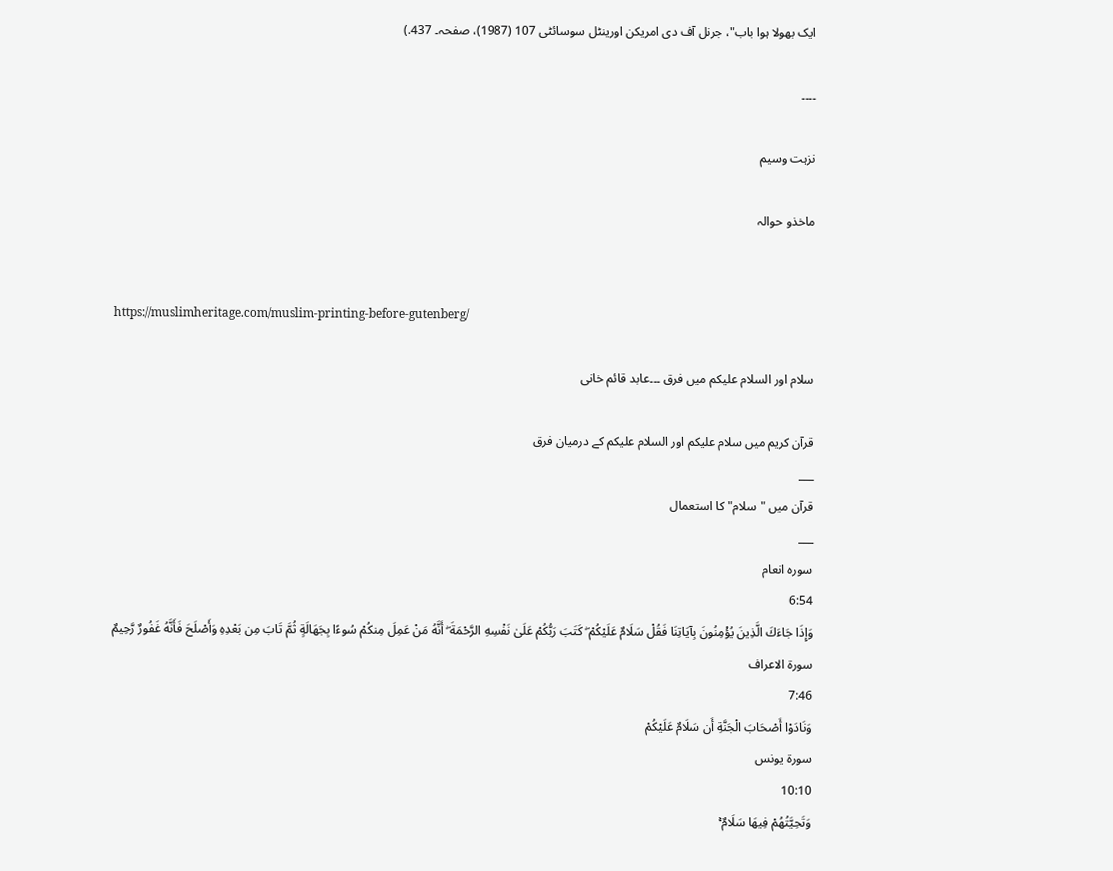ایک بھولا ہوا باب"، جرنل آف دی امریکن اورینٹل سوسائٹی 107 (1987)، صفحہ۔ 437.)

۔۔۔۔

نزہت وسیم

ماخذو حوالہ


https://muslimheritage.com/muslim-printing-before-gutenberg/

سلام اور السلام علیکم میں فرق ۔۔۔عابد قائم خانی

قرآن کریم میں سلام علیکم اور السلام علیکم کے درمیان فرق
___
قرآن میں "سلام" کا استعمال
___
سورہ انعام
6:54
وَإِذَا جَاءَكَ الَّذِينَ يُؤْمِنُونَ بِآيَاتِنَا فَقُلْ سَلَامٌ عَلَيْكُمْ ۖ كَتَبَ رَبُّكُمْ عَلَىٰ نَفْسِهِ الرَّحْمَةَ ۖ أَنَّهُ مَنْ عَمِلَ مِنكُمْ سُوءًا بِجَهَالَةٍ ثُمَّ تَابَ مِن بَعْدِهِ وَأَصْلَحَ فَأَنَّهُ غَفُورٌ رَّحِيمٌ
سورۃ الاعراف
7:46
وَنَادَوْا أَصْحَابَ الْجَنَّةِ أَن سَلَامٌ عَلَيْكُمْ
سورۃ یونس
10:10
وَتَحِيَّتُهُمْ فِيهَا سَلَامٌ ۚ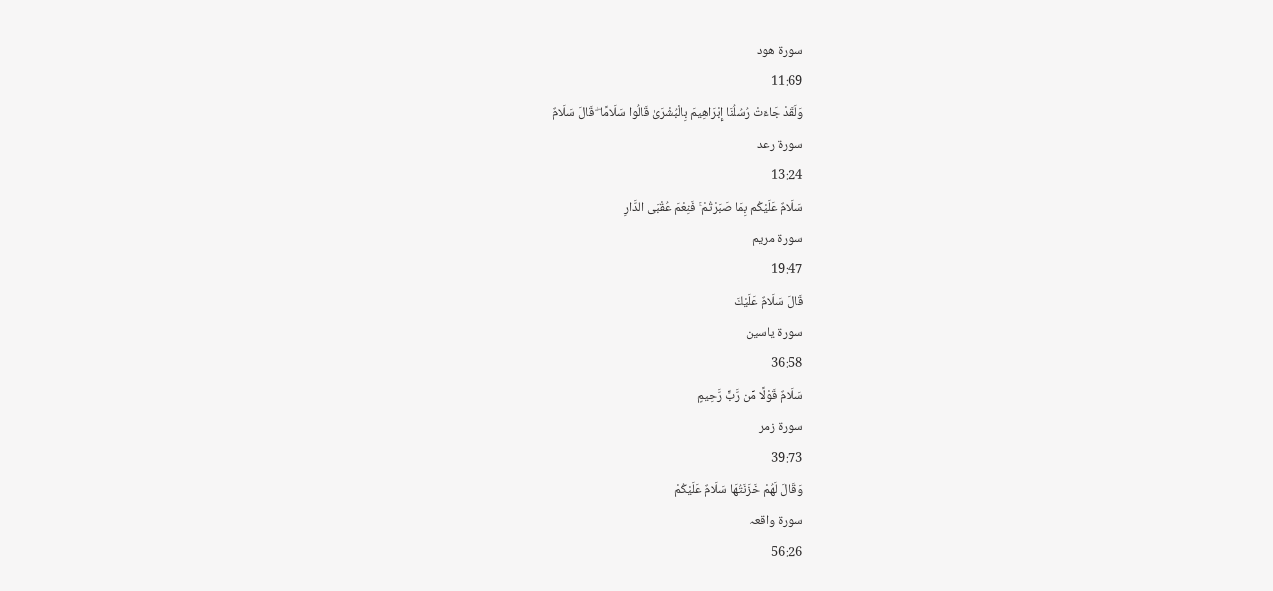سورۃ ھود
11:69
وَلَقَدْ جَاءَتْ رُسُلُنَا إِبْرَاهِيمَ بِالْبُشْرَىٰ قَالُوا سَلَامًا ۖ قَالَ سَلَامٌ
سورۃ رعد
13:24
سَلَامٌ عَلَيْكُم بِمَا صَبَرْتُمْ ۚ فَنِعْمَ عُقْبَى الدَّارِ
سورۃ مریم
19:47
قَالَ سَلَامٌ عَلَيْكَ
سورۃ یاسین
36:58
سَلَامٌ قَوْلًا مِّن رَّبٍّ رَّحِيمٍ
سورۃ زمر
39:73
وَقَالَ لَهُمْ خَزَنَتُهَا سَلَامٌ عَلَيْكُمْ
سورۃ واقعہ
56:26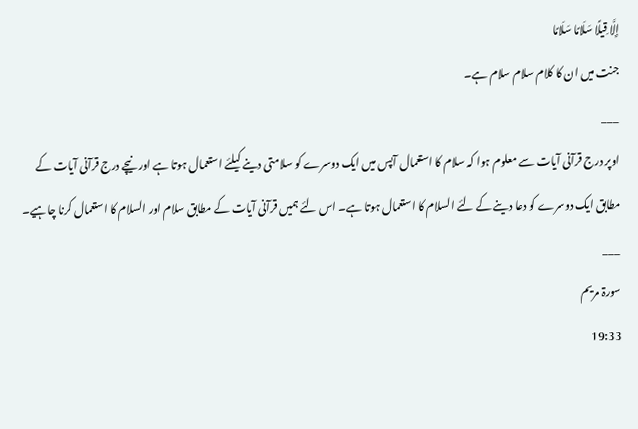إِلَّا قِيلًا سَلَامًا سَلَامًا
جنت میں ان کا کلام سلام سلام ہے۔
___
اوپر درج قرآنی آیات سے معلوم ہوا کہ سلام کا استعمال آپس میں ایک دوسرے کو سلامتی دینے کیلئے استعمال ہوتا ہے اور نیچے درج قرآنی آیات کے مطابق ایک دوسرے کو دعا دینے کے لئے السلام کا استعمال ہوتا ہے۔ اس لئے ہمیں قرآنی آیات کے مطابق سلام اور السلام کا استعمال کرنا چاہیے۔
___
سورۃ مریم
19:33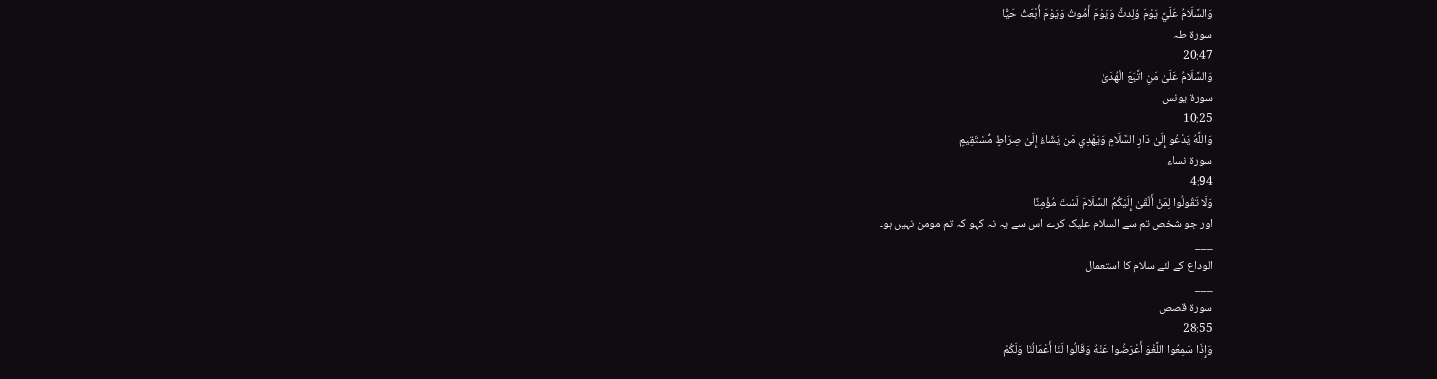وَالسَّلَامُ عَلَيَّ يَوْمَ وُلِدتُّ وَيَوْمَ أَمُوتُ وَيَوْمَ أُبْعَثُ حَيًّا
سورۃ طہ
20:47
وَالسَّلَامُ عَلَىٰ مَنِ اتَّبَعَ الْهُدَىٰ
سورۃ یونس
10:25
وَاللَّهُ يَدْعُو إِلَىٰ دَارِ السَّلَامِ وَيَهْدِي مَن يَشَاءُ إِلَىٰ صِرَاطٍ مُّسْتَقِيمٍ
سورۃ نساء
4:94
وَلَا تَقُولُوا لِمَنْ أَلْقَىٰ إِلَيْكُمُ السَّلَامَ لَسْتَ مُؤْمِنًا
اور جو شخص تم سے السلام علیک کرے اس سے یہ نہ کہو کہ تم مومن نہیں ہو۔
___
الوداع کے لئے سلام کا استعمال
___
سورۃ قصص
28:55
وَإِذَا سَمِعُوا اللَّغْوَ أَعْرَضُوا عَنْهُ وَقَالُوا لَنَا أَعْمَالُنَا وَلَكُمْ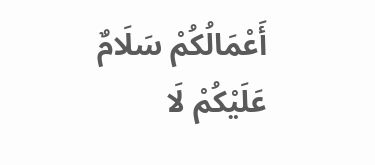أَعْمَالُكُمْ سَلَامٌ عَلَيْكُمْ لَا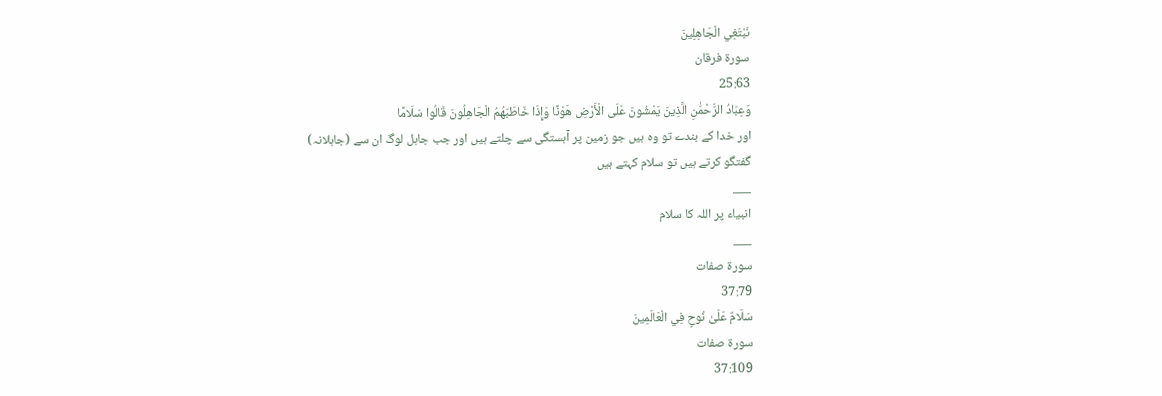نَبْتَغِي الْجَاهِلِينَ
سورۃ فرقان
25:63
وَعِبَادُ الرَّحْمَٰنِ الَّذِينَ يَمْشُونَ عَلَى الْأَرْضِ هَوْنًا وَإِذَا خَاطَبَهُمُ الْجَاهِلُونَ قَالُوا سَلَامًا
اور خدا کے بندے تو وہ ہیں جو زمین پر آہستگی سے چلتے ہیں اور جب جاہل لوگ ان سے (جاہلانہ) گفتگو کرتے ہیں تو سلام کہتے ہیں
___
انبیاء پر اللہ کا سلام
___
سورۃ صفات
37:79
سَلَامٌ عَلَىٰ نُوحٍ فِي الْعَالَمِينَ
سورۃ صفات
37:109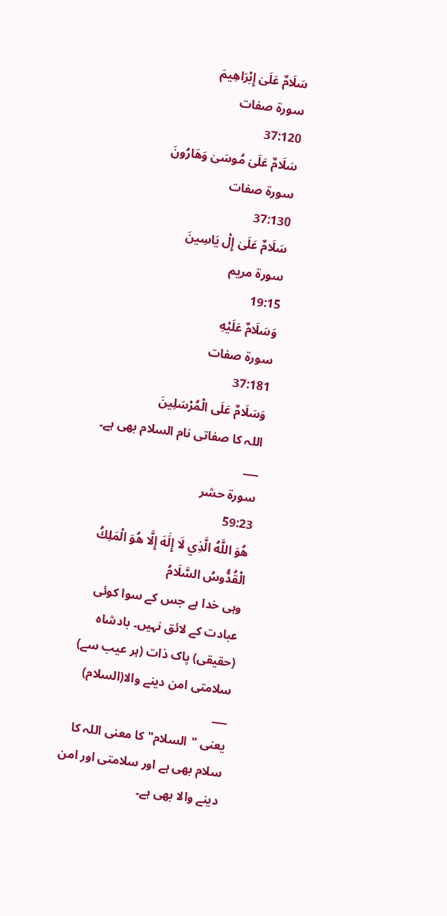سَلَامٌ عَلَىٰ إِبْرَاهِيمَ
سورۃ صفات
37:120
سَلَامٌ عَلَىٰ مُوسَىٰ وَهَارُونَ
سورۃ صفات
37:130
سَلَامٌ عَلَىٰ إِلْ يَاسِينَ
سورۃ مریم
19:15
وَسَلَامٌ عَلَيْهِ
سورۃ صفات
37:181
وَسَلَامٌ عَلَى الْمُرْسَلِينَ
اللہ کا صفاتی نام السلام بھی ہے۔
___
سورۃ حشر
59:23
هُوَ اللَّهُ الَّذِي لَا إِلَٰهَ إِلَّا هُوَ الْمَلِكُ الْقُدُّوسُ السَّلَامُ
وہی خدا ہے جس کے سوا کوئی عبادت کے لائق نہیں۔ بادشاہ (حقیقی) پاک ذات (ہر عیب سے) سلامتی امن دینے والا(السلام)
___
یعنی "السلام" کا معنی اللہ کا سلام بھی ہے اور سلامتی اور امن دینے والا بھی ہے۔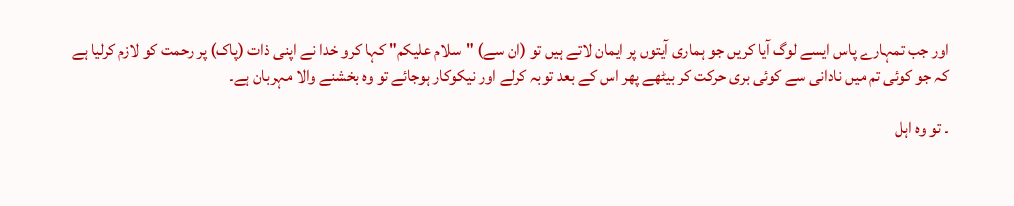اور جب تمہارے پاس ایسے لوگ آیا کریں جو ہماری آیتوں پر ایمان لاتے ہیں تو (ان سے) "سلام علیکم" کہا کرو خدا نے اپنی ذات (پاک) پر رحمت کو لازم کرلیا ہے کہ جو کوئی تم میں نادانی سے کوئی بری حرکت کر بیٹھے پھر اس کے بعد توبہ کرلے اور نیکوکار ہوجائے تو وہ بخشنے والا مہربان ہے۔

۔ تو وہ اہل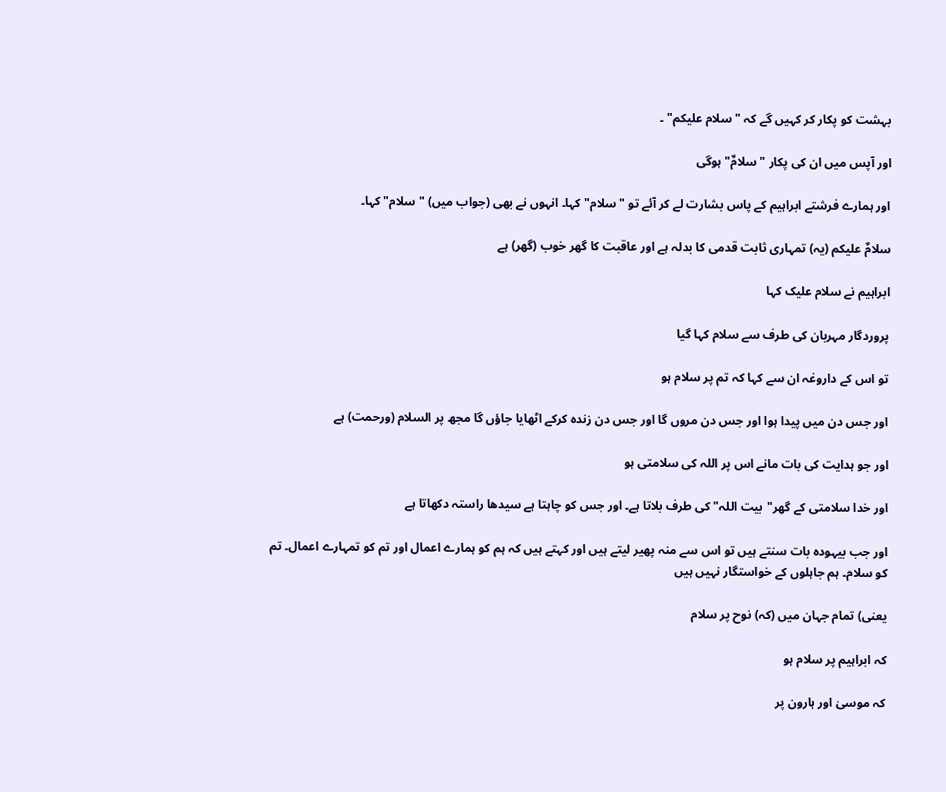بہشت کو پکار کر کہیں گے کہ "سلام علیکم" ۔

اور آپس میں ان کی پکار "سلامٌ" ہوگی

اور ہمارے فرشتے ابراہیم کے پاس بشارت لے کر آئے تو "سلام" کہا۔ انہوں نے بھی (جواب میں) "سلام" کہا۔

سلامٌ علیکم (یہ) تمہاری ثابت قدمی کا بدلہ ہے اور عاقبت کا گھر خوب (گھر) ہے

ابراہیم نے سلام علیک کہا

پروردگار مہربان کی طرف سے سلام کہا گیا

تو اس کے داروغہ ان سے کہا کہ تم پر سلام ہو

اور جس دن میں پیدا ہوا اور جس دن مروں گا اور جس دن زندہ کرکے اٹھایا جاؤں گا مجھ پر السلام (ورحمت) ہے

اور جو ہدایت کی بات مانے اس پر اللہ کی سلامتی ہو

اور خدا سلامتی کے گھر"بیت اللہ" کی طرف بلاتا ہے۔ اور جس کو چاہتا ہے سیدھا راستہ دکھاتا ہے

اور جب بیہودہ بات سنتے ہیں تو اس سے منہ پھیر لیتے ہیں اور کہتے ہیں کہ ہم کو ہمارے اعمال اور تم کو تمہارے اعمال۔ تم کو سلام۔ ہم جاہلوں کے خواستگار نہیں ہیں

یعنی) تمام جہان میں (کہ) نوح پر سلام

کہ ابراہیم پر سلام ہو

کہ موسیٰ اور ہارون پر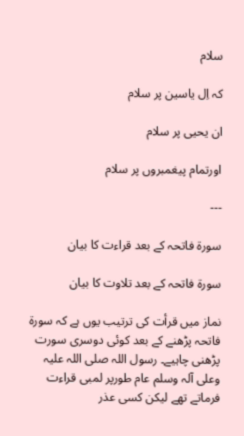سلام

کہ اِل یاسین پر سلام

ان یحيی پر سلام

اورتمام پیغمبروں پر سلام

---

سورۃ فاتحہ کے بعد قراءت کا بیان

سورۃ فاتحہ کے بعد تلاوت کا بیان

نماز میں قرأت کی ترتیب یوں ہے کہ سورۃ فاتحہ پڑھنے کے بعد کوئی دوسری سورت پڑھنی چاہیے۔ رسول اللہ صلی اللہ علیہ وعلی آلہ وسلم عام طورپر لمبی قراءت فرماتے تھے لیکن کسی عذر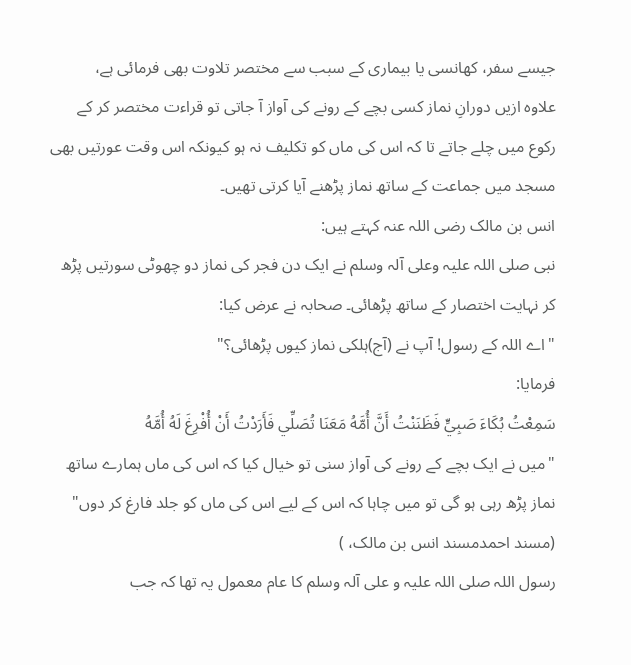جیسے سفر، کھانسی یا بیماری کے سبب سے مختصر تلاوت بھی فرمائی ہے،
علاوہ ازیں دورانِ نماز کسی بچے کے رونے کی آواز آ جاتی تو قراءت مختصر کر کے رکوع میں چلے جاتے تا کہ اس کی ماں کو تکلیف نہ ہو کیونکہ اس وقت عورتیں بھی مسجد میں جماعت کے ساتھ نماز پڑھنے آیا کرتی تھیں۔
انس بن مالک رضی اللہ عنہ کہتے ہیں:
نبی صلی اللہ علیہ وعلی آلہ وسلم نے ایک دن فجر کی نماز دو چھوٹی سورتیں پڑھ کر نہایت اختصار کے ساتھ پڑھائی۔ صحابہ نے عرض کیا:
"اے اللہ کے رسول! آپ نے (آج)ہلکی نماز کیوں پڑھائی؟"
فرمایا:
سَمِعْتُ بُكَاءَ صَبِيٍّ فَظَنَنْتُ أَنَّ أُمَّهُ مَعَنَا تُصَلِّي فَأَرَدْتُ أَنْ أُفْرِغَ لَهُ أُمَّهُ
"میں نے ایک بچے کے رونے کی آواز سنی تو خیال کیا کہ اس کی ماں ہمارے ساتھ نماز پڑھ رہی ہو گی تو میں چاہا کہ اس کے لیے اس کی ماں کو جلد فارغ کر دوں"
(مسند احمدمسند انس بن مالک، )
رسول اللہ صلی اللہ علیہ و علی آلہ وسلم کا عام معمول یہ تھا کہ جب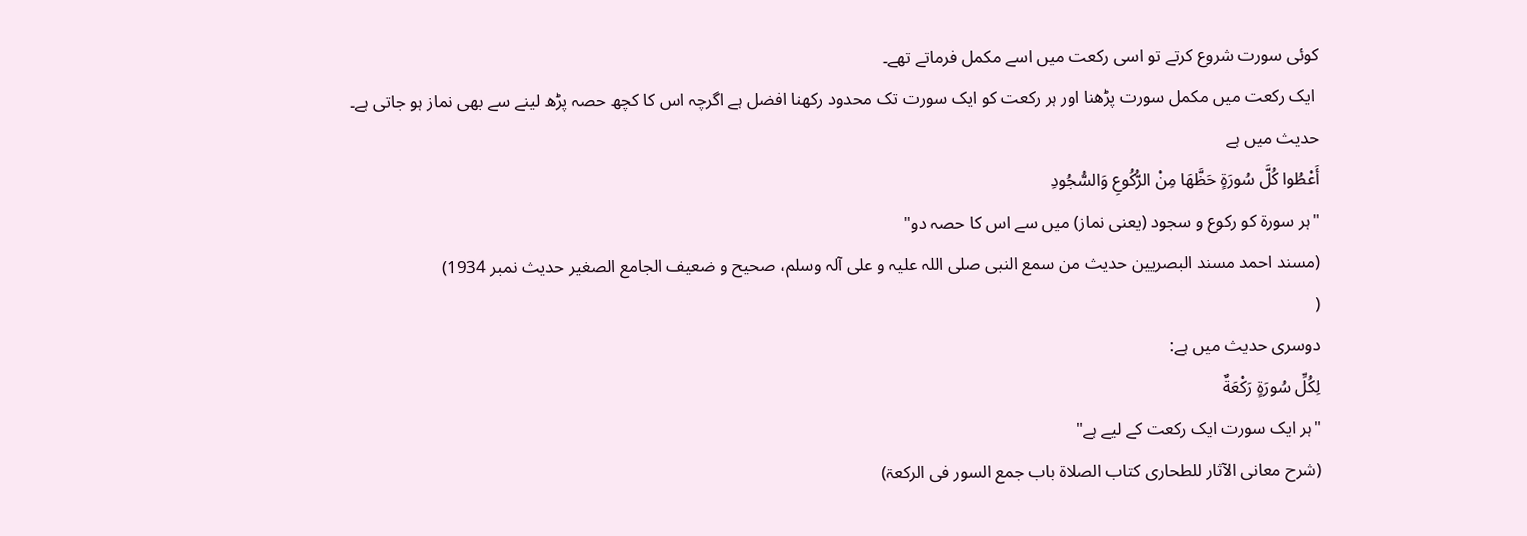کوئی سورت شروع کرتے تو اسی رکعت میں اسے مکمل فرماتے تھے۔
 ایک رکعت میں مکمل سورت پڑھنا اور ہر رکعت کو ایک سورت تک محدود رکھنا افضل ہے اگرچہ اس کا کچھ حصہ پڑھ لینے سے بھی نماز ہو جاتی ہے۔
حدیث میں ہے
أَعْطُوا كُلَّ سُورَةٍ حَظَّهَا مِنْ الرُّكُوعِ وَالسُّجُودِ
"ہر سورۃ کو رکوع و سجود (یعنی نماز) میں سے اس کا حصہ دو"
(مسند احمد مسند البصریین حدیث من سمع النبی صلی اللہ علیہ و علی آلہ وسلم، صحیح و ضعیف الجامع الصغیر حدیث نمبر 1934)
(
دوسری حدیث میں ہے:
لِكُلِّ سُورَةٍ رَكْعَةٌ
"ہر ایک سورت ایک رکعت کے لیے ہے"
(شرح معانی الآثار للطحاری کتاب الصلاۃ باب جمع السور فی الرکعۃ)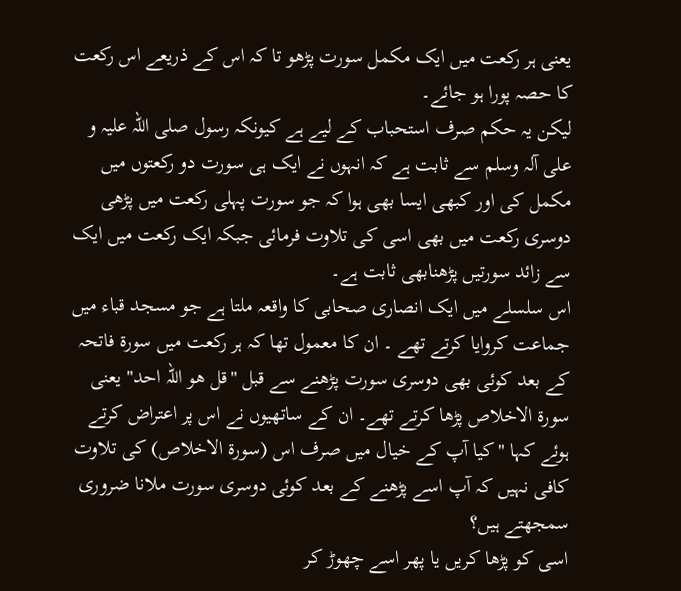یعنی ہر رکعت میں ایک مکمل سورت پڑھو تا کہ اس کے ذریعے اس رکعت کا حصہ پورا ہو جائے۔
لیکن یہ حکم صرف استحباب کے لیے ہے کیونکہ رسول صلی اللہ علیہ و علی آلہ وسلم سے ثابت ہے کہ انہوں نے ایک ہی سورت دو رکعتوں میں مکمل کی اور کبھی ایسا بھی ہوا کہ جو سورت پہلی رکعت میں پڑھی دوسری رکعت میں بھی اسی کی تلاوت فرمائی جبکہ ایک رکعت میں ایک سے زائد سورتیں پڑھنابھی ثابت ہے۔
اس سلسلے میں ایک انصاری صحابی کا واقعہ ملتا ہے جو مسجد قباء میں جماعت کروایا کرتے تھے ۔ ان کا معمول تھا کہ ہر رکعت میں سورۃ فاتحہ کے بعد کوئی بھی دوسری سورت پڑھنے سے قبل "قل ھو اللہ احد" یعنی سورۃ الاخلاص پڑھا کرتے تھے۔ ان کے ساتھیوں نے اس پر اعتراض کرتے ہوئے کہا "کیا آپ کے خیال میں صرف اس (سورۃ الاخلاص) کی تلاوت کافی نہیں کہ آپ اسے پڑھنے کے بعد کوئی دوسری سورت ملانا ضروری سمجھتے ہیں؟
اسی کو پڑھا کریں یا پھر اسے چھوڑ کر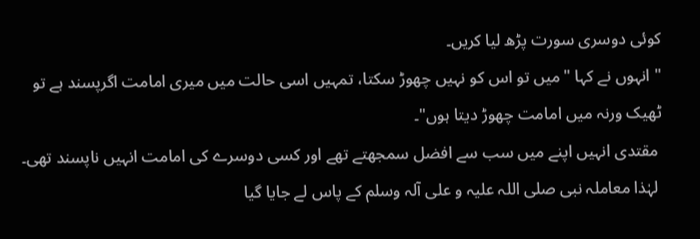کوئی دوسری سورت پڑھ لیا کریں۔
" انہوں نے کہا "میں تو اس کو نہیں چھوڑ سکتا، تمہیں اسی حالت میں میری امامت اگرپسند ہے تو ٹھیک ورنہ میں امامت چھوڑ دیتا ہوں"۔
 مقتدی انہیں اپنے میں سب سے افضل سمجھتے تھے اور کسی دوسرے کی امامت انہیں ناپسند تھی۔
 لہٰذا معاملہ نبی صلی اللہ علیہ و علی آلہ وسلم کے پاس لے جایا گیا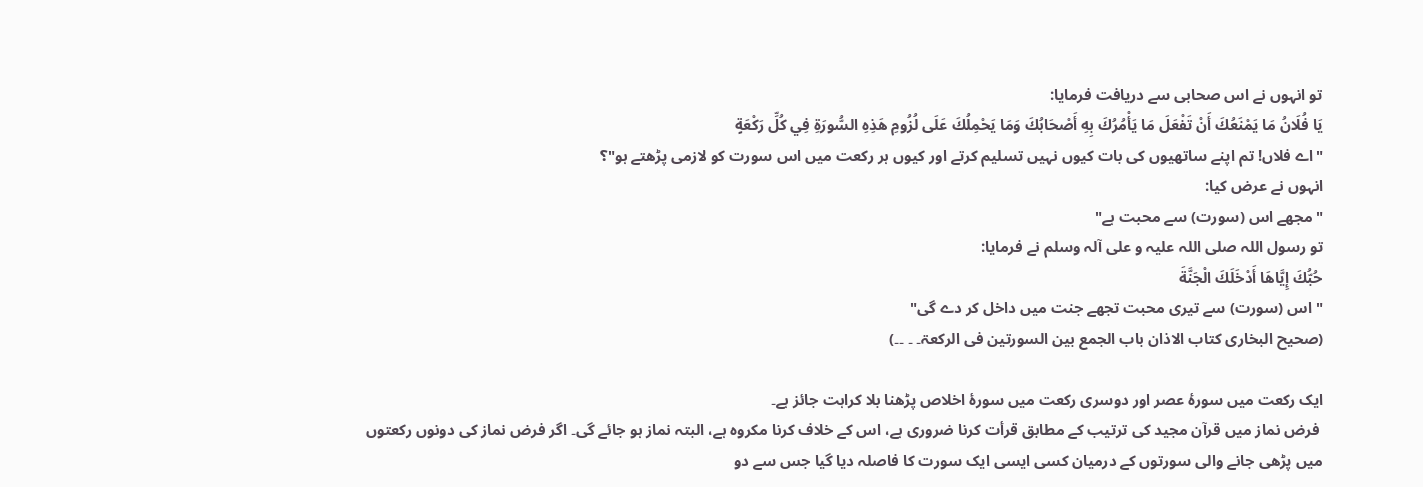تو انہوں نے اس صحابی سے دریافت فرمایا:
يَا فُلَانُ مَا يَمْنَعُكَ أَنْ تَفْعَلَ مَا يَأْمُرُكَ بِهِ أَصْحَابُكَ وَمَا يَحْمِلُكَ عَلَى لُزُومِ هَذِهِ السُّورَةِ فِي كُلِّ رَكْعَةٍ
"اے فلاں! تم اپنے ساتھیوں کی بات کیوں نہیں تسلیم کرتے اور کیوں ہر رکعت میں اس سورت کو لازمی پڑھتے ہو"؟
انہوں نے عرض کیا:
"مجھے اس (سورت) سے محبت ہے"
تو رسول اللہ صلی اللہ علیہ و علی آلہ وسلم نے فرمایا:
حُبُّكَ إِيَّاهَا أَدْخَلَكَ الْجَنَّةَ
" اس (سورت) سے تیری محبت تجھے جنت میں داخل کر دے گی"
(صحیح البخاری کتاب الاذان باب الجمع بین السورتین فی الرکعۃ۔ ۔ ۔۔)

ایک رکعت میں سورۂ عصر اور دوسری رکعت میں سورۂ اخلاص پڑھنا بلا کراہت جائز ہے۔
 فرض نماز میں قرآن مجید کی ترتیب کے مطابق قرأت کرنا ضروری ہے، اس کے خلاف کرنا مکروہ ہے، البتہ نماز ہو جائے گی۔ اگر فرض نماز کی دونوں رکعتوں میں پڑھی جانے والی سورتوں کے درمیان کسی ایسی ایک سورت کا فاصلہ دیا گیا جس سے دو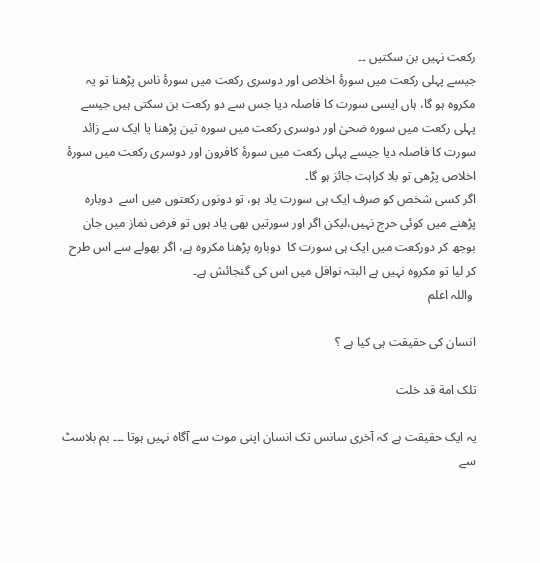رکعت نہیں بن سکتیں ۔۔
جیسے پہلی رکعت میں سورۂ اخلاص اور دوسری رکعت میں سورۂ ناس پڑھنا تو یہ مکروہ ہو گا، ہاں ایسی سورت کا فاصلہ دیا جس سے دو رکعت بن سکتی ہیں جیسے پہلی رکعت میں سورہ ضحیٰ اور دوسری رکعت میں سورہ تین پڑھنا یا ایک سے زائد سورت کا فاصلہ دیا جیسے پہلی رکعت میں سورۂ کافرون اور دوسری رکعت میں سورۂ اخلاص پڑھی تو بلا کراہت جائز ہو گا۔
اگر کسی شخص کو صرف ایک ہی سورت یاد ہو، تو دونوں رکعتوں میں اسے  دوبارہ پڑھنے میں کوئی حرج نہیں،لیکن اگر اور سورتیں بھی یاد ہوں تو فرض نماز میں جان بوجھ کر دورکعت میں ایک ہی سورت کا  دوبارہ پڑھنا مکروہ ہے، اگر بھولے سے اس طرح کر لیا تو مکروہ نہیں ہے البتہ نوافل میں اس کی گنجائش ہے۔
 واللہ اعلم

انسان کی حقیقت ہی کیا ہے ؟

تلک امة قد خلت

یہ ایک حقیقت ہے کہ آخری سانس تک انسان اپنی موت سے آگاہ نہیں ہوتا ۔۔۔ بم بلاسٹ سے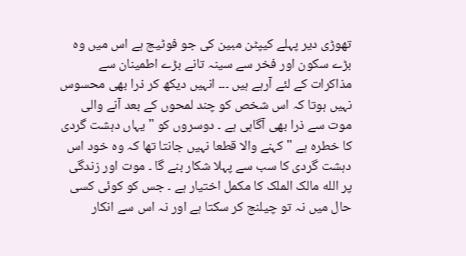تھوڑی دیر پہلے کیپٹن مبین کی جو فوٹیج ہے اس میں وہ بڑے سکون اور فخر سے سینہ تانے بڑے اطمینان سے مذاکرات کے لئے آرہے ہیں ۔۔۔ انہیں دیکھ کر ذرا بھی محسوس نہیں ہوتا کہ اس شخص کو چند لمحوں کے بعد آنے والی موت سے ذرا بھی آگاہی ہے ۔ دوسروں کو " یہاں دہشت گردی کا خطرہ ہے " کہنے والا قطعا نہیں جانتا تھا کہ وہ خود اس دہشت گردی کا سب سے پہلا شکار بنے گا ۔ موت اور زندگی پر الله مالک الملک کا مکمل اختیار ہے ۔ جس کو کوئی کسی حال میں نہ تو چیلنج کر سکتا ہے اور نہ اس سے انکار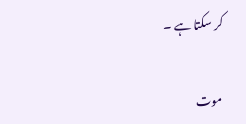کر سکتا ہے ۔

موت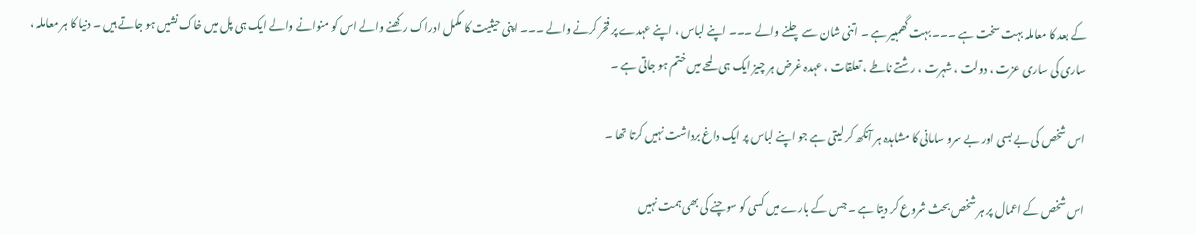کے بعد کا معاملہ بہت سخت ہے ۔۔۔ بہت گھمبیر ہے ۔ اتنی شان سے چلنے والے ۔۔۔ اپنے لباس ، اپنے عہدے پر فخر کرنے والے ۔۔۔ اپنی حیثیت کا مکمل ادراک رکھنے والے اس کو منوانے والے ایک ہی پل میں خاک نشیں ہو جاتے ہیں ۔ دنیا کا ہر معاملہ ، ساری کی ساری عزت ، دولت ، شہرت ، رشتے ناطے ، تعلقات ، عہدہ غرض ہر چیز ایک ہی لمحے میں ختم ہو جاتی ہے ۔

اس شخص کی بے بسی اور بے سرو سامانی کا مشاہدہ ہر آنکھ کر لیتی ہے جو اپنے لباس پر ایک داغ برداشت نہیں کرتا تھا ۔

اس شخص کے اعمال پر ہر شخص بحث شروع کر دیتا ہے ۔ جس کے بارے میں کسی کو سوچنے کی بھی ہمت نہیں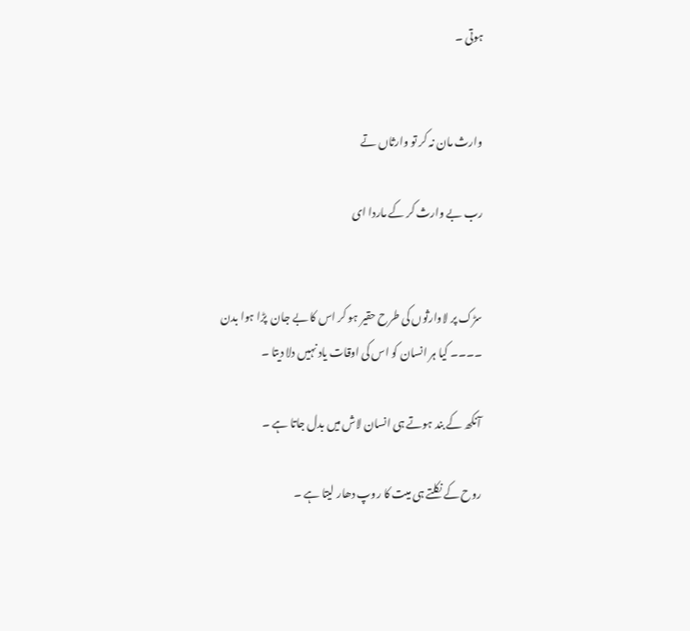ہوتی ۔


وارث مان نہ کر تو وارثاں تے

رب بے وارث کر کے ماردا ای


سڑک پر لاوارثوں کی طرح حقیر ہو کر اس کا بے جان  پڑا ہوا بدن  ۔۔۔۔ کیا ہر انسان کو اس کی اوقات یاد نہیں دلا دیتا ۔

آنکھ کے بند ہوتے ہی انسان لاش میں بدل جاتا ہے ۔

روح کے نکلتے ہی میت کا روپ دھار لیتا ہے ۔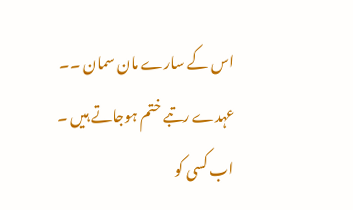اس کے سارے مان سمان ۔۔ عہدے رتبے ختم ہوجاتے ہیں ۔ اب کسی کو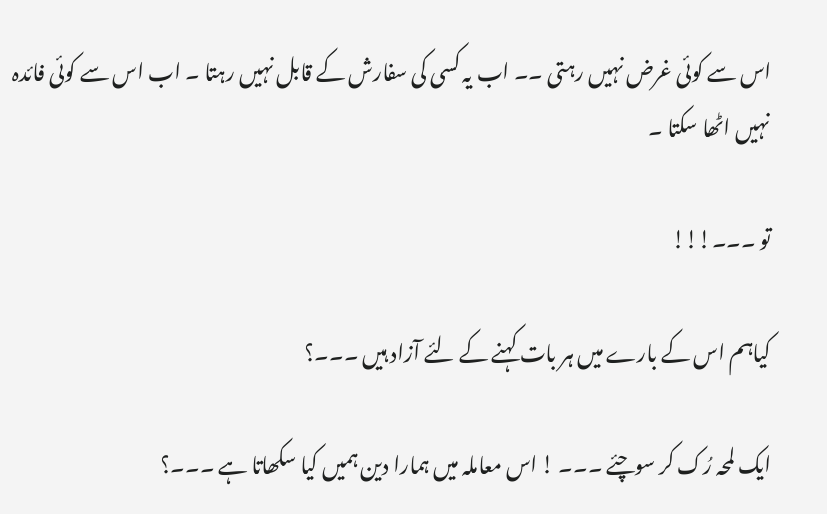اس سے کوئی غرض نہیں رہتی ۔۔ اب یہ کسی کی سفارش کے قابل نہیں رہتا ۔ اب اس سے کوئی فائدہ نہیں اٹھا سکتا ۔

تو ۔۔۔!!!

کیاہم اس کے بارے میں ہر بات کہنے کے لئے آزاد ہیں ۔۔۔؟

ایک لمحہ رُک کر سوچئے ۔۔۔ ! اس معاملہ میں ہمارا دین ہمیں کیا سکھاتا ہے ۔۔۔؟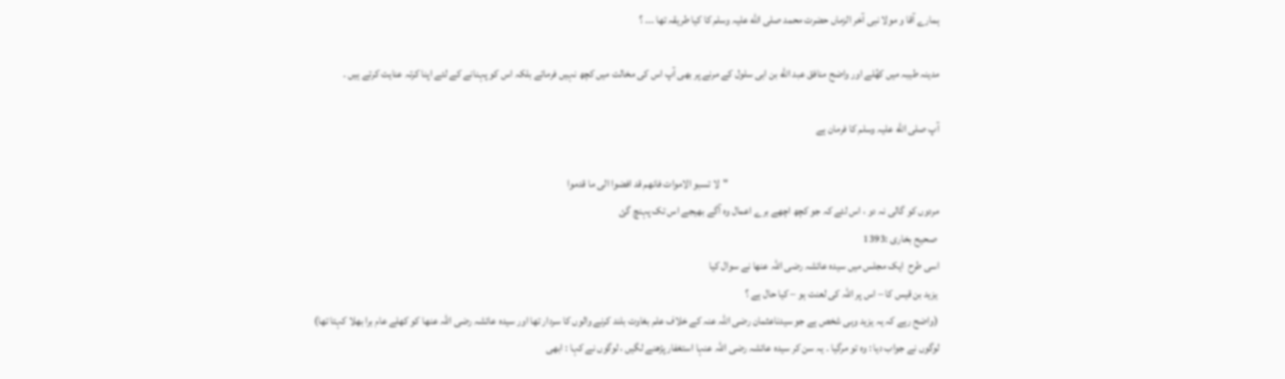ہمارے آقا و مولا نبی آخر الزماں حضرت محمد صلی الله علیہ وسلم کا کیا طریقہ تھا ۔۔۔ ؟

مدینہ طیبہ میں کھُلے اور واضح منافق عبد الله بن ابی سلول کے مرنے پر بھی آپ اس کی مخالت میں کچھ نہیں فرماتے بلکہ اس کو پہنانے کے لئے اپنا کرتہ عنایت کرتے ہیں ۔

آپ صلی الله علیہ وسلم کا فرمان ہے

                                                                                                   "لا تسبو الاموات فانھم قد افضوا الی ما قدموا
مردوں کو گالی نہ دو ، اس لئے کہ جو کچھ اچھے برے اعمال وہ آگے بھیجے اس تک پہنچ گئ
 صحیح بخاری :1393
اسی طرح  ایک مجلس میں سیدہ عائشہ رضی اللہ عنھا نے سوال کیا
 یزید بن قیس کا – اس پر اللہ کی لعنت ہو – کیا حال ہے ؟
 (واضح رہے کہ یہ یزید وہی شخص ہے جو سیدناعثمان رضی اللہ عنہ کے خلاف علم بغاوت بلند کرنے والوں کا سردار تھا اور سیدہ عائشہ رضی اللہ عنھا کو کھلے عام برا بھلا کہتا تھا)
لوگوں نے جواب دیا : وہ تو مرگیا ۔ یہ سن کر سیدہ عائشہ رضی اللہ عنہا استغفار پڑھنے لگیں ، لوگوں نے کہا : ابھی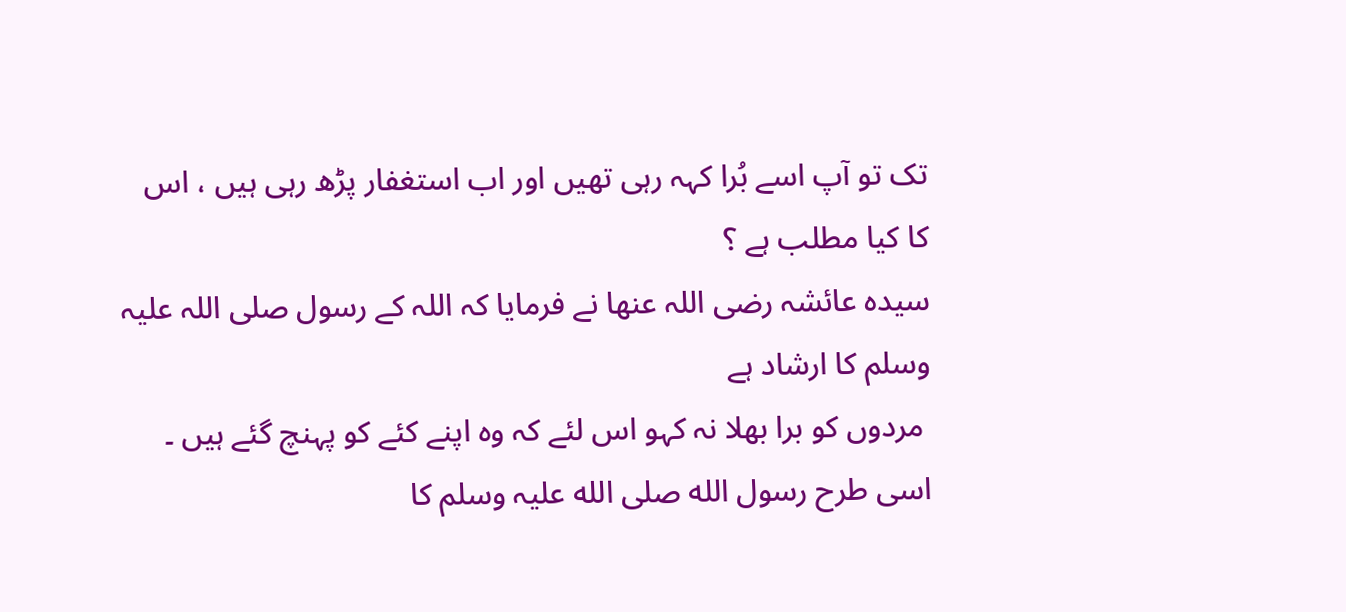تک تو آپ اسے بُرا کہہ رہی تھیں اور اب استغفار پڑھ رہی ہیں ، اس کا کیا مطلب ہے ؟
سیدہ عائشہ رضی اللہ عنھا نے فرمایا کہ اللہ کے رسول صلی اللہ علیہ وسلم کا ارشاد ہے
 مردوں کو برا بھلا نہ کہو اس لئے کہ وہ اپنے کئے کو پہنچ گئے ہیں ۔
اسی طرح رسول الله صلی الله علیہ وسلم کا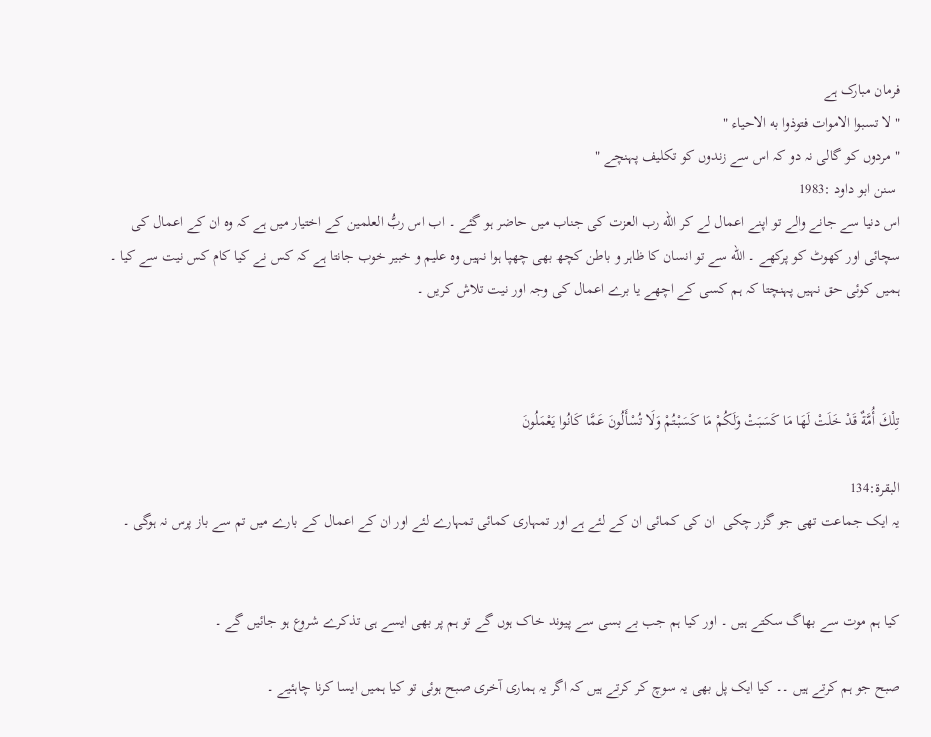فرمان مبارک ہے
" لا تسبوا الاموات فتوذوا به الاحیاء "
" مردوں کو گالی نہ دو کہ اس سے زندوں کو تکلیف پہنچے "
 سنن ابو داود :1983
اس دنیا سے جانے والے تو اپنے اعمال لے کر الله رب العزت کی جناب میں حاضر ہو گئے ۔ اب اس ربُّ العلمین کے اختیار میں ہے کہ وہ ان کے اعمال کی سچائی اور کھوٹ کو پرکھے ۔ الله سے تو انسان کا ظاہر و باطن کچھ بھی چھپا ہوا نہیں وہ علیم و خبیر خوب جانتا ہے کہ کس نے کیا کام کس نیت سے کیا ۔ ہمیں کوئی حق نہیں پہنچتا کہ ہم کسی کے اچھے یا برے اعمال کی وجہ اور نیت تلاش کریں ۔



تِلْكَ أُمَّةٌ قَدْ خَلَتْ لَهَا مَا كَسَبَتْ وَلَكُمْ مَا كَسَبْتُمْ وَلَا تُسْأَلُونَ عَمَّا كَانُوا يَعْمَلُونَ

البقرة:134
یہ ایک جماعت تھی جو گزر چکی  ان کی کمائی ان کے لئے ہے اور تمہاری کمائی تمہارے لئے اور ان کے اعمال کے بارے میں تم سے باز پرس نہ ہوگی ۔


کیا ہم موت سے بھاگ سکتے ہیں ۔ اور کیا ہم جب بے بسی سے پیوند خاک ہوں گے تو ہم پر بھی ایسے ہی تذکرے شروع ہو جائیں گے ۔

صبح جو ہم کرتے ہیں ۔۔ کیا ایک پل بھی یہ سوچ کر کرتے ہیں کہ اگر یہ ہماری آخری صبح ہوئی تو کیا ہمیں ایسا کرنا چاہئیے ۔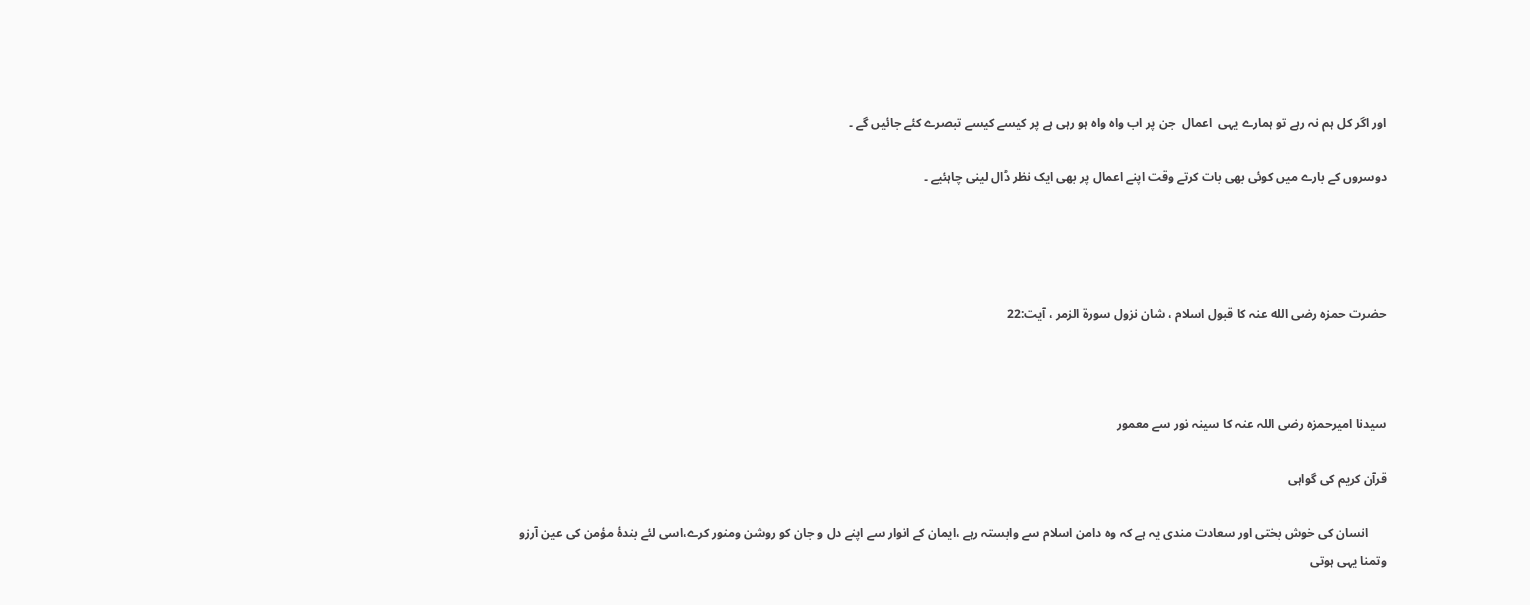اور اگر کل ہم نہ رہے تو ہمارے یہی  اعمال  جن پر اب واہ واہ ہو رہی ہے پر کیسے کیسے تبصرے کئے جائیں گے ۔

دوسروں کے بارے میں کوئی بھی بات کرتے وقت اپنے اعمال پر بھی ایک نظر ڈال لینی چاہئیے ۔




حضرت حمزہ رضی الله عنہ کا قبول اسلام ، شان نزول سورة الزمر ، آیت:22



سیدنا امیرحمزہ رضی اللہ عنہ کا سینہ نور سے معمور

قرآن کریم کی گواہی

      انسان کی خوش بختی اور سعادت مندی یہ ہے کہ وہ دامن اسلام سے وابستہ رہے ،ایمان کے انوار سے اپنے دل و جان کو روشن ومنور کرے،اسی لئے بندۂ مؤمن کی عین آرزو وتمنا یہی ہوتی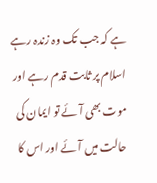ہے کہ جب تک وہ زندہ رہے اسلام پر ثابت قدم رہے اور موت بھی آئے تو ایمان کی حالت میں آئے اور اس کا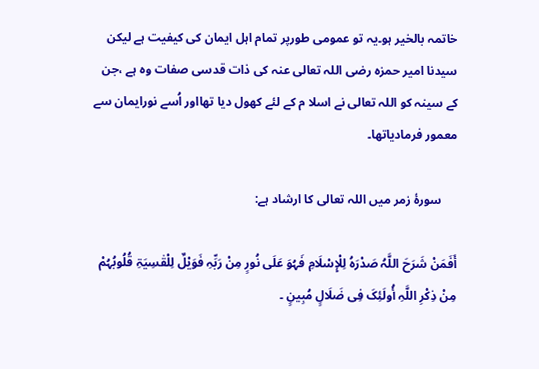خاتمہ بالخیر ہو۔یہ تو عمومی طورپر تمام اہل ایمان کی کیفیت ہے لیکن سیدنا امیر حمزہ رضی اللہ تعالی عنہ کی ذات قدسی صفات وہ ہے ،جن کے سینہ کو اللہ تعالی نے اسلا م کے لئے کھول دیا تھااور اُسے نورایمان سے معمور فرمادیاتھا۔

     سورۂ زمر میں اللہ تعالی کا ارشاد ہے:

أَفَمَنْ شَرَحَ اللَّہُ صَدْرَہُ لِلْإِسْلَامِ فَہُوَ عَلَی نُورٍ مِنْ رَبِّہِ فَوَیْلٌ لِلْقٰسِیَۃِ قُلُوبُہُمْ مِنْ ذِکْرِ اللَّہِ أُولَئِکَ فِی ضَلَالٍ مُبِینٍ ۔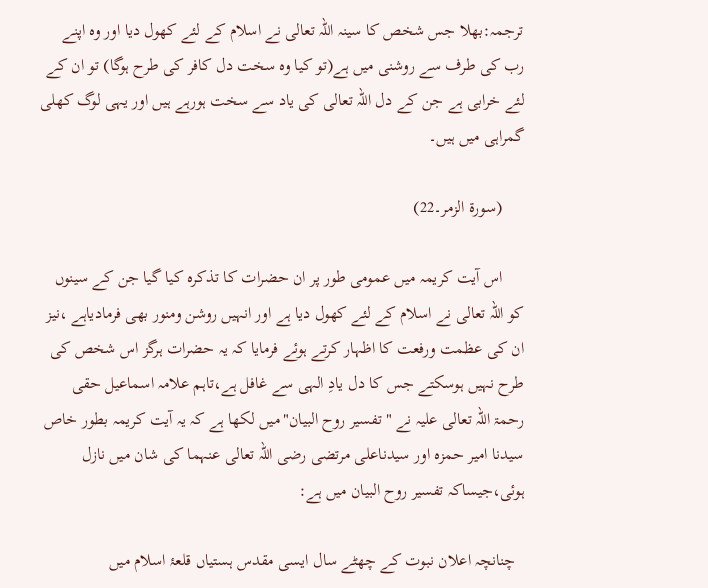ترجمہ:بھلا جس شخص کا سینہ اللہ تعالی نے اسلام کے لئے کھول دیا اور وہ اپنے رب کی طرف سے روشنی میں ہے(تو کیا وہ سخت دل کافر کی طرح ہوگا) تو ان کے لئے خرابی ہے جن کے دل اللہ تعالی کی یاد سے سخت ہورہے ہیں اور یہی لوگ کھلی گمراہی میں ہیں۔

     (سورۃ الزمر۔22)

     اس آیت کریمہ میں عمومی طور پر ان حضرات کا تذکرہ کیا گیا جن کے سینوں کو اللہ تعالی نے اسلام کے لئے کھول دیا ہے اور انہیں روشن ومنور بھی فرمادیاہے ،نیز ان کی عظمت ورفعت کا اظہار کرتے ہوئے فرمایا کہ یہ حضرات ہرگز اس شخص کی طرح نہیں ہوسکتے جس کا دل یادِ الہی سے غافل ہے،تاہم علامہ اسماعیل حقی رحمۃ اللہ تعالی علیہ نے "تفسیر روح البیان"میں لکھا ہے کہ یہ آیت کریمہ بطور خاص سیدنا امیر حمزہ اور سیدناعلی مرتضی رضی اللہ تعالی عنہما کی شان میں نازل ہوئی،جیساکہ تفسیر روح البیان میں ہے:

  چنانچہ اعلان نبوت کے چھٹے سال ایسی مقدس ہستیاں قلعۂ اسلام میں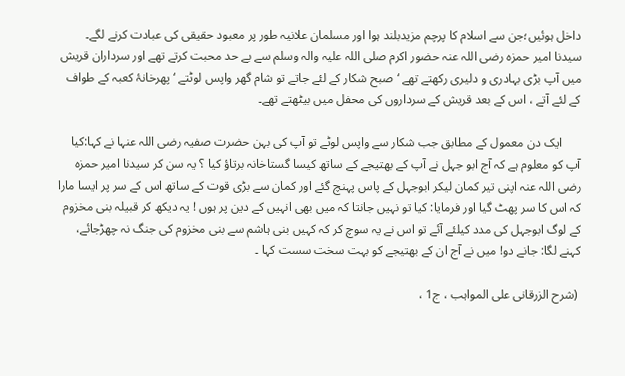داخل ہوئیں؛جن سے اسلام کا پرچم مزیدبلند ہوا اور مسلمان علانیہ طور پر معبود حقیقی کی عبادت کرنے لگے۔ سیدنا امیر حمزہ رضی اللہ عنہ حضور اکرم صلی اللہ علیہ والہ وسلم سے بے حد محبت کرتے تھے اور سرداران قریش میں آپ بڑی بہادری و دلیری رکھتے تھے ‘صبح شکار کے لئے جاتے تو شام گھر واپس لوٹتے ‘ پھرخانۂ کعبہ کے طواف کے لئے آتے ، اس کے بعد قریش کے سرداروں کی محفل میں بیٹھتے تھے۔

      ایک دن معمول کے مطابق جب شکار سے واپس لوٹے تو آپ کی بہن حضرت صفیہ رضی اللہ عنہا نے کہا:کیا آپ کو معلوم ہے کہ آج ابو جہل نے آپ کے بھتیجے کے ساتھ کیسا گستاخانہ برتاؤ کیا ؟ یہ سن کر سیدنا امیر حمزہ رضی اللہ عنہ اپنی تیر کمان لیکر ابوجہل کے پاس پہنچ گئے اور کمان سے بڑی قوت کے ساتھ اس کے سر پر ایسا مارا کہ اس کا سر پھٹ گیا اور فرمایا: کیا تو نہیں جانتا کہ میں بھی انہیں کے دین پر ہوں ! یہ دیکھ کر قبیلہ بنی مخزوم کے لوگ ابوجہل کی مدد کیلئے آئے تو اس نے یہ سوچ کر کہ کہیں بنی ہاشم سے بنی مخزوم کی جنگ نہ چھڑجائے، کہنے لگا: جانے دو! میں نے آج ان کے بھتیجے کو بہت سخت سست کہا ۔

 (شرح الزرقانی علی المواہب ، ج1 ،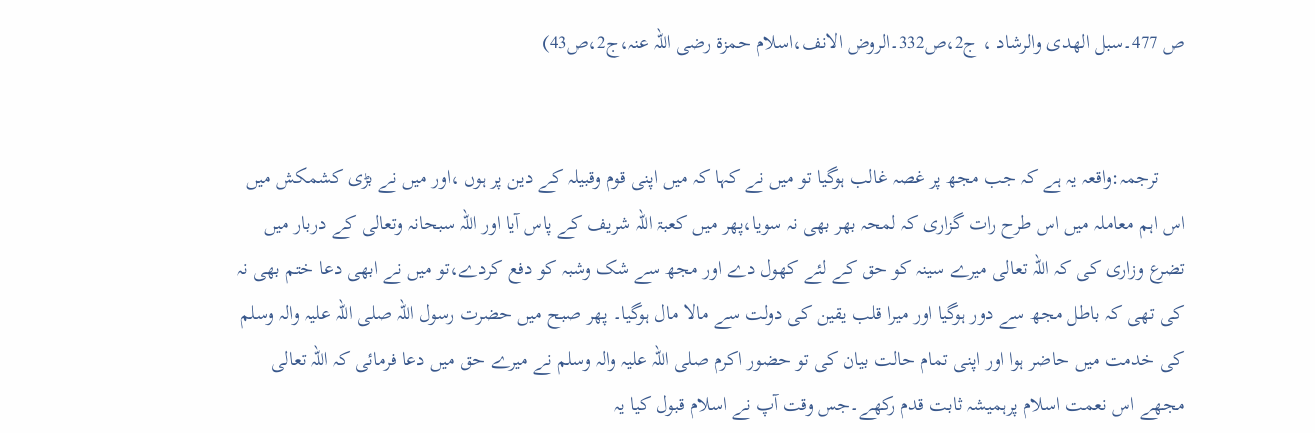ص 477۔سبل الھدی والرشاد ، ج2،ص332۔الروض الانف،اسلام حمزۃ رضی اللہ عنہ،ج2،ص43)


     ترجمہ:واقعہ یہ ہے کہ جب مجھ پر غصہ غالب ہوگیا تو میں نے کہا کہ میں اپنی قوم وقبیلہ کے دین پر ہوں ،اور میں نے بڑی کشمکش میں اس اہم معاملہ میں اس طرح رات گزاری کہ لمحہ بھر بھی نہ سویا،پھر میں کعبۃ اللہ شریف کے پاس آیا اور اللہ سبحانہ وتعالی کے دربار میں تضرع وزاری کی کہ اللہ تعالی میرے سینہ کو حق کے لئے کھول دے اور مجھ سے شک وشبہ کو دفع کردے،تو میں نے ابھی دعا ختم بھی نہ کی تھی کہ باطل مجھ سے دور ہوگیا اور میرا قلب یقین کی دولت سے مالا مال ہوگیا۔ پھر صبح میں حضرت رسول اللہ صلی اللہ علیہ والہ وسلم کی خدمت میں حاضر ہوا اور اپنی تمام حالت بیان کی تو حضور اکرم صلی اللہ علیہ والہ وسلم نے میرے حق میں دعا فرمائی کہ اللہ تعالی مجھے اس نعمت اسلام پرہمیشہ ثابت قدم رکھے۔جس وقت آپ نے اسلام قبول کیا یہ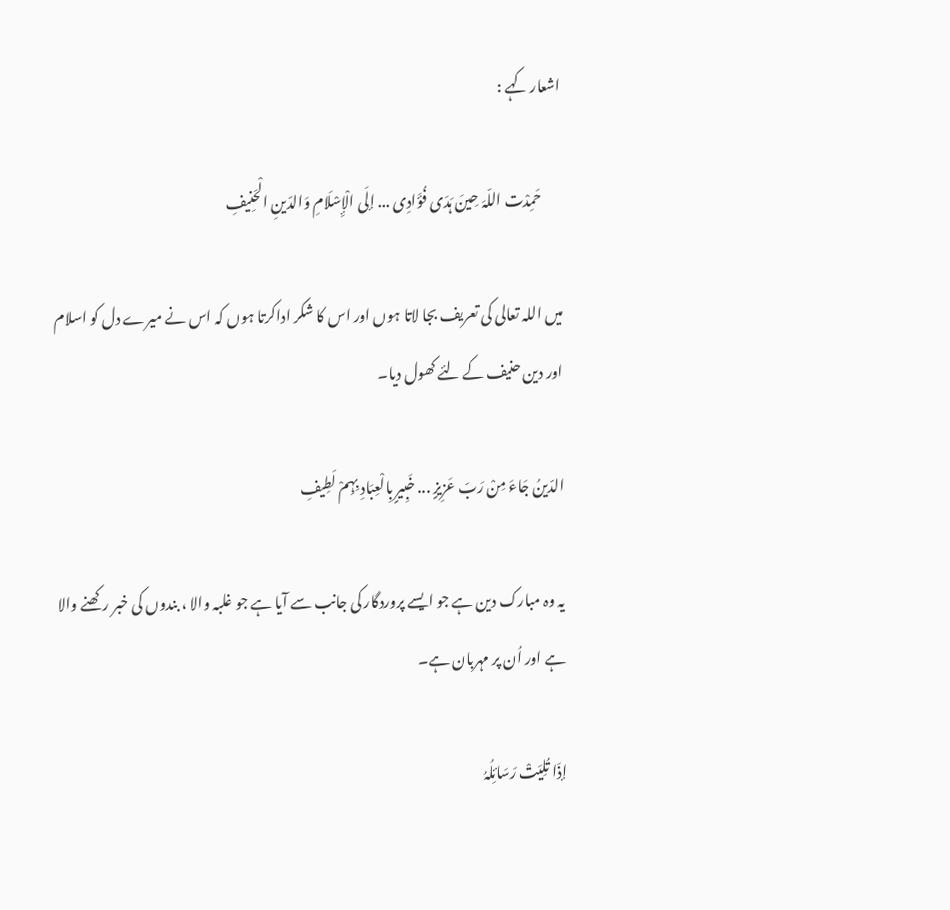اشعار کہے :

       حَمِدْت اللّہَ حِینَ ہَدَی فُؤَادِی ... إلَی الْإِسْلَامِ وَالدّینِ الْحَنِیفِ

میں اللہ تعالی کی تعریف بجا لاتا ہوں اور اس کا شکر اداکرتا ہوں کہ اس نے میرے دل کو اسلام اور دین حنیف کے لئے کھول دیا۔

الدّینُ جَاءَ مِنْ رَبّ عَزِیزٍ ... خَبِیرٍ بِالْعِبَادِ بِہِمْ لَطِیفِ

یہ وہ مبارک دین ہے جو ایسے پروردگار کی جانب سے آیا ہے جو غلبہ والا ، بندوں کی خبر رکھنے والا ہے اور اُن پر مہربان ہے۔

إذَا تُلِیَتْ رَسَائِلُہُ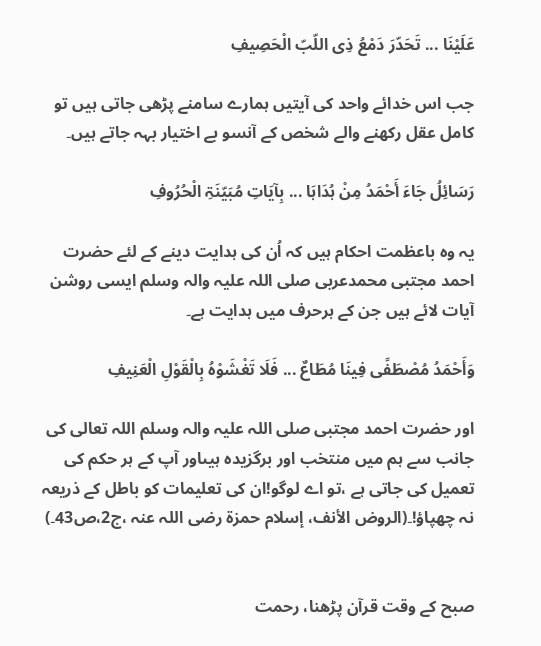عَلَیْنَا ... تَحَدّرَ دَمْعُ ذِی اللّبّ الْحَصِیفِ

جب اس خدائے واحد کی آیتیں ہمارے سامنے پڑھی جاتی ہیں تو کامل عقل رکھنے والے شخص کے آنسو بے اختیار بہہ جاتے ہیں۔

رَسَائِلُ جَاءَ أَحْمَدُ مِنْ ہُدَاہَا ... بِآیَاتِ مُبَیّنَۃِ الْحُرُوفِ

یہ وہ باعظمت احکام ہیں کہ اُن کی ہدایت دینے کے لئے حضرت احمد مجتبی محمدعربی صلی اللہ علیہ والہ وسلم ایسی روشن آیات لائے ہیں جن کے ہرحرف میں ہدایت ہے۔

وَأَحْمَدُ مُصْطَفًی فِینَا مُطَاعٌ ... فَلَا تَغْشَوْہُ بِالْقَوْلِ الْعَنِیفِ

اور حضرت احمد مجتبی صلی اللہ علیہ والہ وسلم اللہ تعالی کی جانب سے ہم میں منتخب اور برگزیدہ ہیںاور آپ کے ہر حکم کی تعمیل کی جاتی ہے ،تو اے لوگو!ان کی تعلیمات کو باطل کے ذریعہ نہ چھپاؤ!۔(الروض الأنف، إسلام حمزۃ رضی اللہ عنہ ،ج2،ص43۔)


صبح کے وقت قرآن پڑھنا، رحمت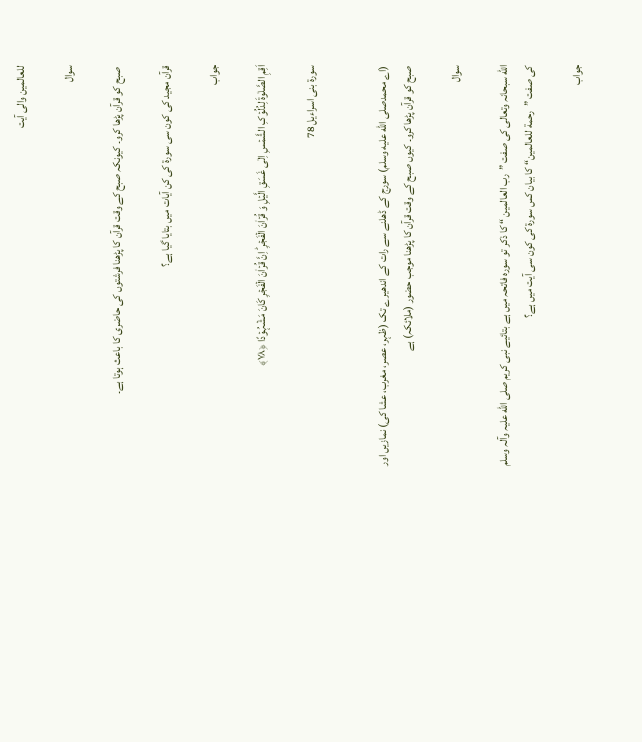للعالمین والی آیت

سوال

 صبح کو قرآن پڑھا کرو۔ کیونکہ صبح کے وقت قرآن کا پڑھنا فرشتوں کی حاضری کا باعث ہوتا ہے۔

قرآن مجید کی کون سی سورۃ کی کن آیات میں بتایا گیا ہے؟

جواب

اَقِمِ الصَّلٰوۃَ لِدُلُوۡکِ الشَّمۡسِ اِلٰی غَسَقِ الَّیۡلِ وَ قُرۡاٰنَ الۡفَجۡرِ ؕ اِنَّ قُرۡاٰنَ الۡفَجۡرِ کَانَ مَشۡہُوۡدًا ﴿۷۸﴾

سورة بنی اسراءیل 78


(اے محمدصلى الله عليه وسلم) سورج کے ڈھلنے سے رات کے اندھیرے تک (ظہر، عصر، مغرب، عشا کی) نمازیں اور صبح کو قرآن پڑھا کرو۔ کیوں صبح کے وقت قرآن کا پڑھنا موجب حضور (ملائکہ) ہے

سوال

الله سبحانہ وتعالی کی صفت ”رب العالمین “ کا ذکر تو سورہ فاتحہ میں ہے بتائیے نبی کریم صلی الله علیہ وآلہ وسلم کی صفت ”رحمة للعالمین“ کا بیان کس سورۃ کی کون سی آیت میں ہے؟

جواب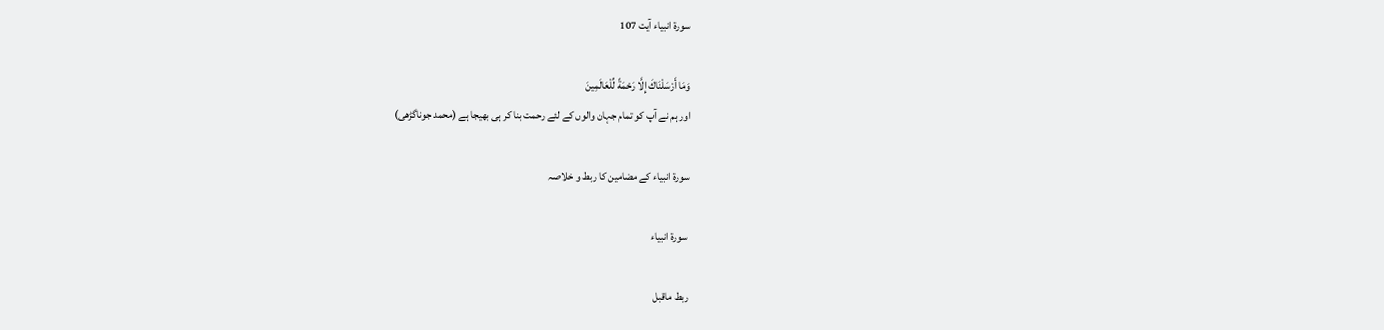سورۃ انبیاء آیت 107

وَمَا أَرْسَلْنَاكَ إِلَّا رَحْمَةً لِّلْعَالَمِينَ
اور ہم نے آپ کو تمام جہان والوں کے لئے رحمت بنا کر ہی بھیجا ہے (محمد جوناگڑھی)

سورۃ انبیاء کے مضامین کا ربط و خلاصہ

 سورة انبیاء

ربط ماقبل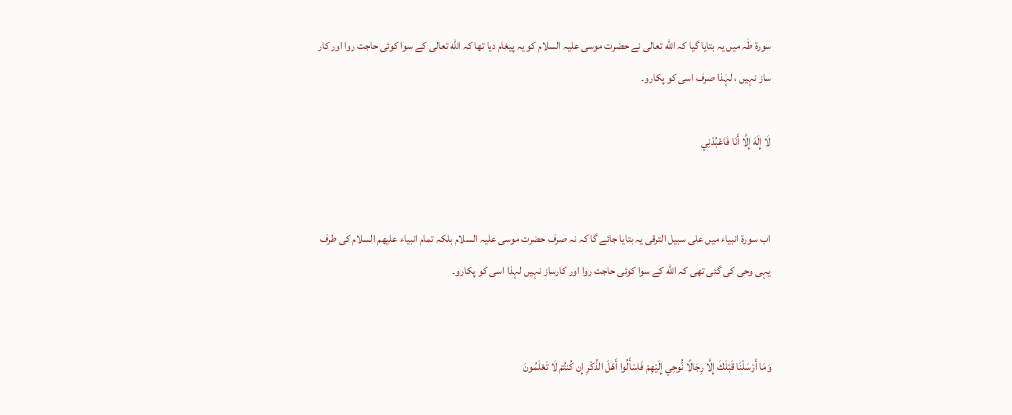سورة طٰہ میں یہ بتایا گیا کہ الله تعالی نے حضرت موسی علیہ السلام کو یہ پیغام دیا تھا کہ الله تعالی کے سوا کوئی حاجت روا اور کار ساز نہیں ، لہٰذا صرف اسی کو پکارو۔

لَا إِلَهَ إِلَّا أَنَا فَاعْبُدْنِي


اب سورۃ انبیاء میں علی سبیل الترقی یہ بتایا جائے گا کہ نہ صرف حضرت موسی علیہ السلام بلکہ تمام انبیاء علیھم السلام کی طرف یہی وحی کی گئی تھی کہ الله کے سوا کوئی حاجت روا اور کارساز نہیں لہذا اسی کو پکارو۔


وَمَا أَرْسَلْنَا قَبْلَكَ إِلَّا رِجَالًا نُّوحِي إِلَيْهِمْ فَاسْأَلُوا أَهْلَ الذِّكْرِ إِن كُنتُمْ لَا تَعْلَمُونَ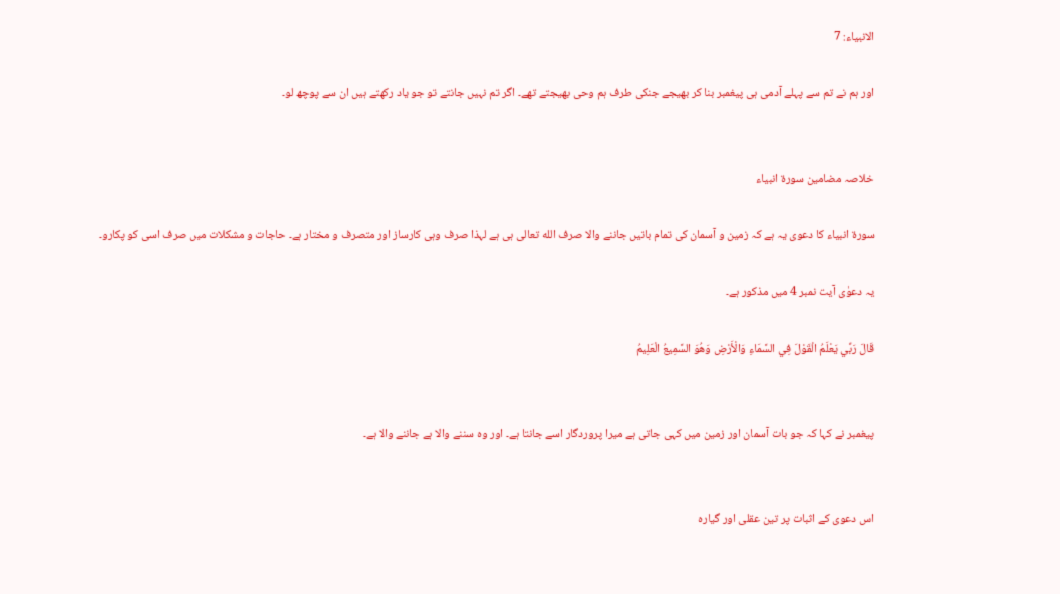الانبیاء: 7

اور ہم نے تم سے پہلے آدمی ہی پیغمبر بنا کر بھیجے جنکی طرف ہم وحی بھیجتے تھے۔ اگر تم نہیں جانتے تو جو یاد رکھتے ہیں ان سے پوچھ لو۔


خلاصہ مضامین سورۃ انبیاء

سورة انبیاء کا دعوی یہ ہے کہ زمین و آسمان کی تمام باتیں جاننے والا صرف الله تعالی ہی ہے لہذا صرف وہی کارساز اور متصرف و مختار ہے۔ حاجات و مشکلات میں صرف اسی کو پکارو۔

یہ دعوٰی آیت نمبر 4 میں مذکور ہے۔

قَالَ رَبِّي يَعْلَمُ الْقَوْلَ فِي السَّمَاءِ وَالْأَرْضِ وَهُوَ السَّمِيعُ الْعَلِيمُ


پیغمبر نے کہا کہ جو بات آسمان اور زمین میں کہی جاتی ہے میرا پروردگار اسے جانتا ہے۔ اور وہ سننے والا ہے جاننے والا ہے۔


اس دعوی کے اثبات پر تین عقلی اور گیارہ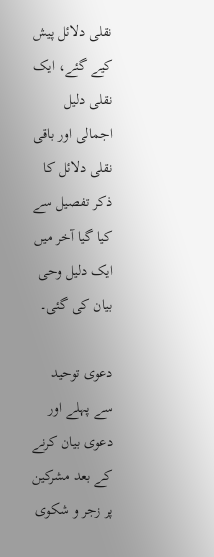نقلی دلائل پیش کیے گئے، ایک نقلی دلیل اجمالی اور باقی نقلی دلائل کا ذکر تفصیل سے کیا گیا آخر میں ایک دلیل وحی بیان کی گئی۔

دعوی توحید  سے پہلے اور دعوی بیان کرنے کے بعد مشرکین پر زجر و شکوی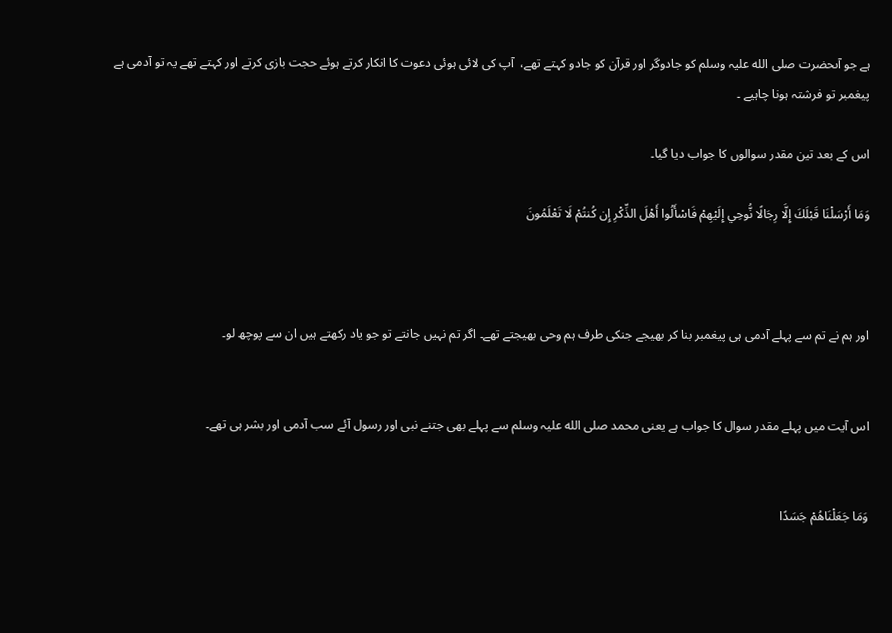ہے جو آںحضرت صلی الله علیہ وسلم کو جادوگر اور قرآن کو جادو کہتے تھے،  آپ کی لائی ہوئی دعوت کا انکار کرتے ہوئے حجت بازی کرتے اور کہتے تھے یہ تو آدمی ہے پیغمبر تو فرشتہ ہونا چاہیے ۔

اس کے بعد تین مقدر سوالوں کا جواب دیا گیا۔

وَمَا أَرْسَلْنَا قَبْلَكَ إِلَّا رِجَالًا نُّوحِي إِلَيْهِمْ فَاسْأَلُوا أَهْلَ الذِّكْرِ إِن كُنتُمْ لَا تَعْلَمُونَ



اور ہم نے تم سے پہلے آدمی ہی پیغمبر بنا کر بھیجے جنکی طرف ہم وحی بھیجتے تھے۔ اگر تم نہیں جانتے تو جو یاد رکھتے ہیں ان سے پوچھ لو۔


اس آیت میں پہلے مقدر سوال کا جواب ہے یعنی محمد صلی الله علیہ وسلم سے پہلے بھی جتنے نبی اور رسول آئے سب آدمی اور بشر ہی تھے۔


وَمَا جَعَلْنَاهُمْ جَسَدًا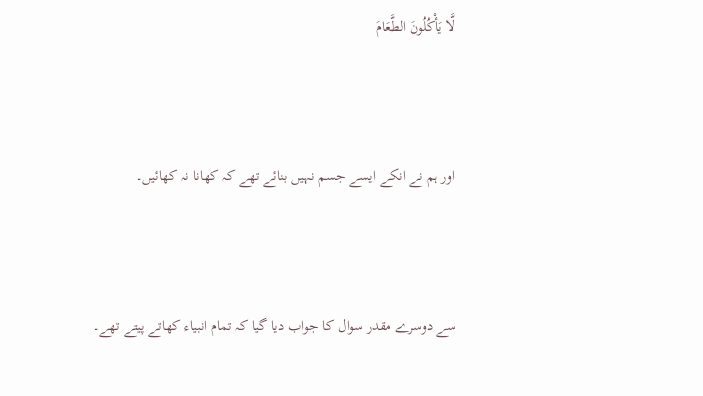لَّا يَأْكُلُونَ الطَّعَامَ



اور ہم نے انکے ایسے جسم نہیں بنائے تھے کہ کھانا نہ کھائیں۔



سے دوسرے مقدر سوال کا جواب دیا گیا کہ تمام انبیاء کھاتے پیتے تھے۔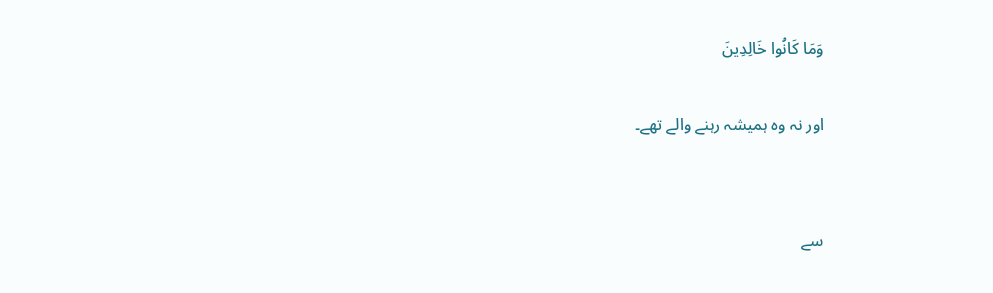وَمَا كَانُوا خَالِدِينَ

اور نہ وہ ہمیشہ رہنے والے تھے۔


سے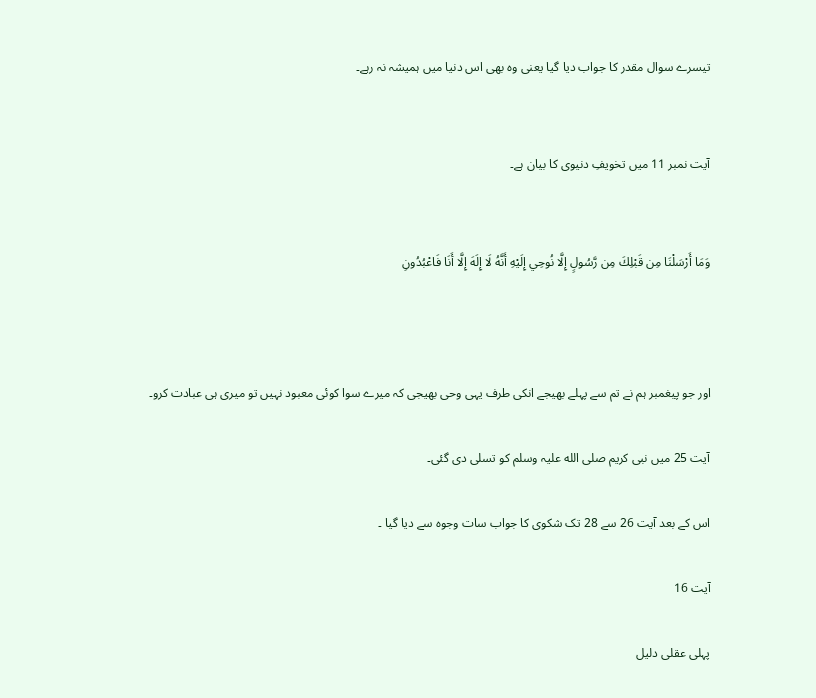تیسرے سوال مقدر کا جواب دیا گیا یعنی وہ بھی اس دنیا میں ہمیشہ نہ رہے۔


آیت نمبر 11 میں تخویفِ دنیوی کا بیان ہے۔


وَمَا أَرْسَلْنَا مِن قَبْلِكَ مِن رَّسُولٍ إِلَّا نُوحِي إِلَيْهِ أَنَّهُ لَا إِلَهَ إِلَّا أَنَا فَاعْبُدُونِ



اور جو پیغمبر ہم نے تم سے پہلے بھیجے انکی طرف یہی وحی بھیجی کہ میرے سوا کوئی معبود نہیں تو میری ہی عبادت کرو۔

آیت 25 میں نبی کریم صلی الله علیہ وسلم کو تسلی دی گئی۔

اس کے بعد آیت 26 سے 28 تک شکوی کا جواب سات وجوہ سے دیا گیا ۔

آیت 16

پہلی عقلی دلیل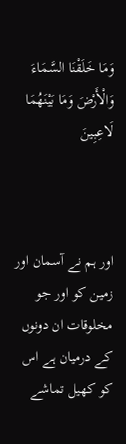وَمَا خَلَقْنَا السَّمَاءَ وَالْأَرْضَ وَمَا بَيْنَهُمَا لَاعِبِينَ



اور ہم نے آسمان اور زمین کو اور جو مخلوقات ان دونوں کے درمیان ہے اس کو کھیل تماشے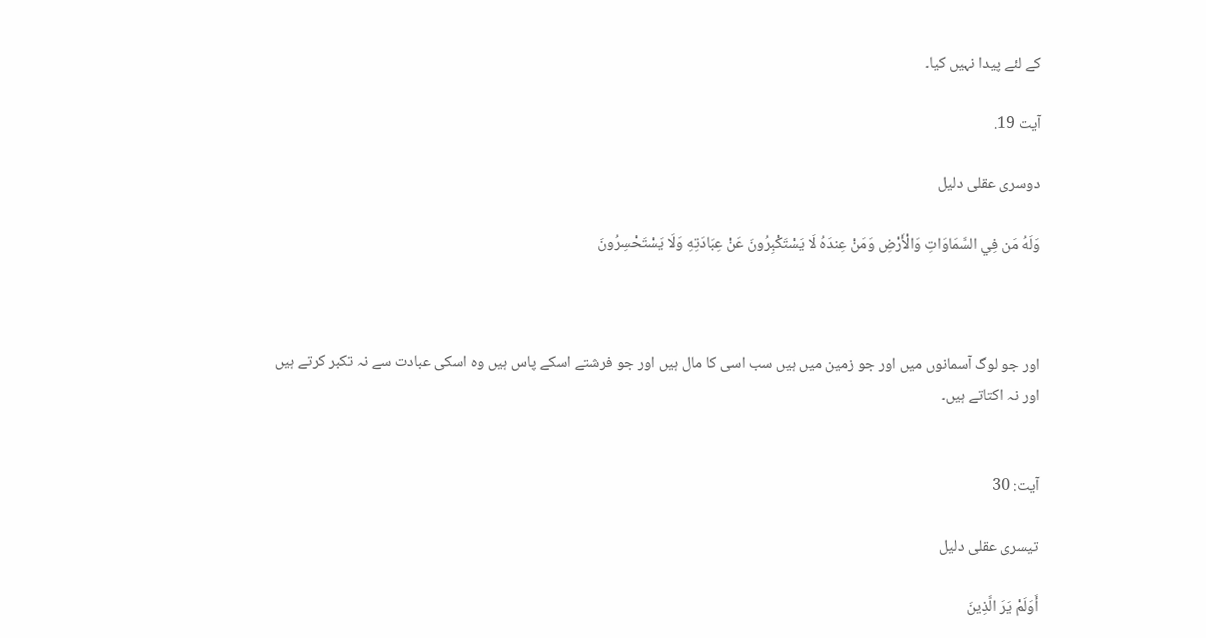کے لئے پیدا نہیں کیا۔

آیت 19.

دوسری عقلی دلیل

وَلَهُ مَن فِي السَّمَاوَاتِ وَالْأَرْضِ وَمَنْ عِندَهُ لَا يَسْتَكْبِرُونَ عَنْ عِبَادَتِهِ وَلَا يَسْتَحْسِرُونَ



اور جو لوگ آسمانوں میں اور جو زمین میں ہیں سب اسی کا مال ہیں اور جو فرشتے اسکے پاس ہیں وہ اسکی عبادت سے نہ تکبر کرتے ہیں اور نہ اکتاتے ہیں۔


آیت: 30

تیسری عقلی دلیل

أَوَلَمْ يَرَ الَّذِينَ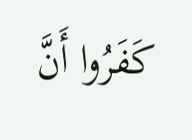كَفَرُوا أَنَّ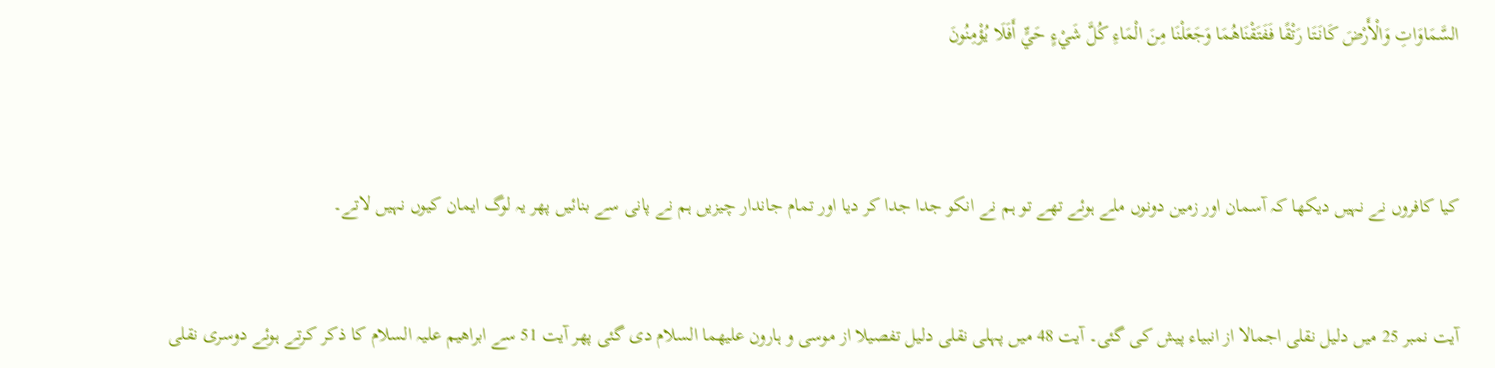السَّمَاوَاتِ وَالْأَرْضَ كَانَتَا رَتْقًا فَفَتَقْنَاهُمَا وَجَعَلْنَا مِنَ الْمَاءِ كُلَّ شَيْءٍ حَيٍّ أَفَلَا يُؤْمِنُونَ



کیا کافروں نے نہیں دیکھا کہ آسمان اور زمین دونوں ملے ہوئے تھے تو ہم نے انکو جدا جدا کر دیا اور تمام جاندار چیزیں ہم نے پانی سے بنائیں پھر یہ لوگ ایمان کیوں نہیں لاتے۔


آیت نمبر 25 میں دلیل نقلی اجمالا از انبیاء پیش کی گئی۔ آیت 48 میں پہلی نقلی دلیل تفصیلا از موسی و ہارون علیھما السلام دی گئی پھر آیت 51 سے ابراھیم علیہ السلام کا ذکر کرتے ہوئے دوسری نقلی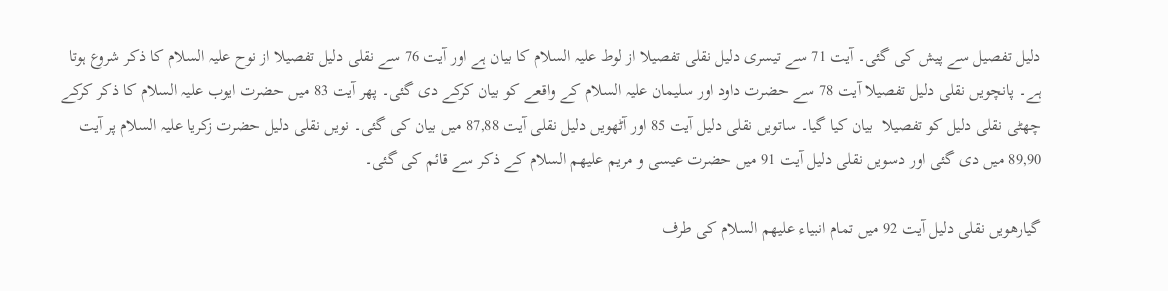دلیل تفصیل سے پیش کی گئی۔ آیت 71 سے تیسری دلیل نقلی تفصیلا از لوط علیہ السلام کا بیان ہے اور آیت 76 سے نقلی دلیل تفصیلا از نوح علیہ السلام کا ذکر شروع ہوتا ہے۔ پانچویں نقلی دلیل تفصیلا آیت 78 سے حضرت داود اور سلیمان علیہ السلام کے واقعے کو بیان کرکے دی گئی۔ پھر آیت 83 میں حضرت ایوب علیہ السلام کا ذکر کرکے چھٹی نقلی دلیل کو تفصیلا  بیان کیا گیا۔ ساتویں نقلی دلیل آیت 85 اور آٹھویں دلیل نقلی آیت 87,88 میں بیان کی گئی۔ نویں نقلی دلیل حضرت زکریا علیہ السلام پر آیت 89,90 میں دی گئی اور دسویں نقلی دلیل آیت 91 میں حضرت عیسی و مریم علیھم السلام کے ذکر سے قائم کی گئی۔

گیارھویں نقلی دلیل آیت 92 میں تمام انبیاء علیھم السلام کی طرف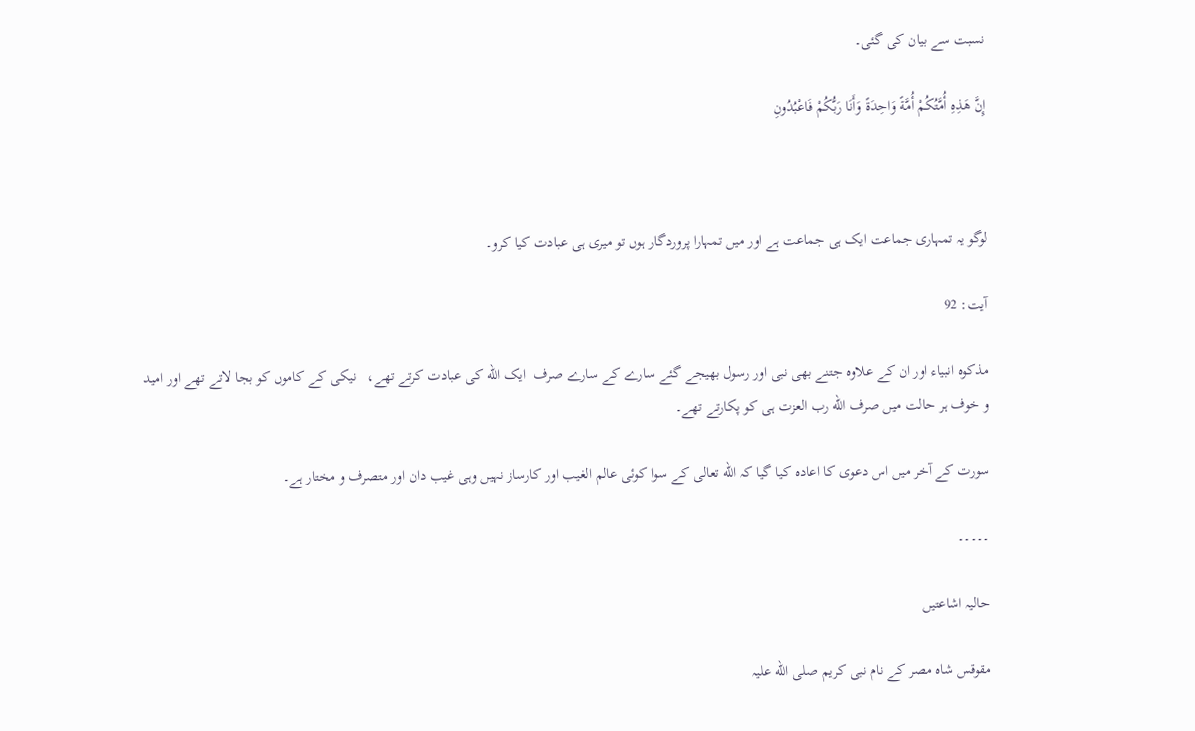نسبت سے بیان کی گئی۔

إِنَّ هَذِهِ أُمَّتُكُمْ أُمَّةً وَاحِدَةً وَأَنَا رَبُّكُمْ فَاعْبُدُونِ



لوگو یہ تمہاری جماعت ایک ہی جماعت ہے اور میں تمہارا پروردگار ہوں تو میری ہی عبادت کیا کرو۔

آیت: 92

مذکوہ انبیاء اور ان کے علاوہ جتنے بھی نبی اور رسول بھیجے گئے سارے کے سارے صرف  ایک الله کی عبادت کرتے تھے،   نیکی کے کاموں کو بجا لاتے تھے اور امید و خوف ہر حالت میں صرف الله رب العزت ہی کو پکارتے تھے۔

سورت کے آخر میں اس دعوی کا اعادہ کیا گیا کہ الله تعالی کے سوا کوئی عالم الغیب اور کارساز نہیں وہی غیب دان اور متصرف و مختار ہے۔

۔۔۔۔۔

حالیہ اشاعتیں

مقوقس شاہ مصر کے نام نبی کریم صلی الله علیہ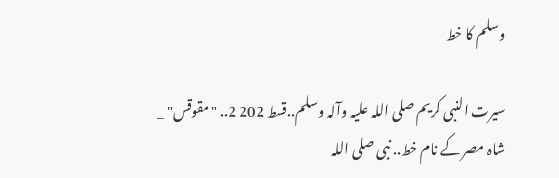وسلم کا خط

سیرت النبی کریم صلی اللہ علیہ وآلہ وسلم..قسط 202 2.. "مقوقس" _ شاہ مصر کے نام خط.. نبی صلی اللہ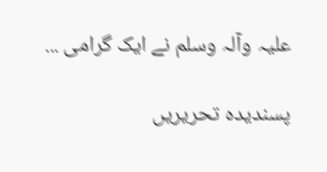علیہ وآلہ وسلم نے ایک گرامی ...

پسندیدہ تحریریں